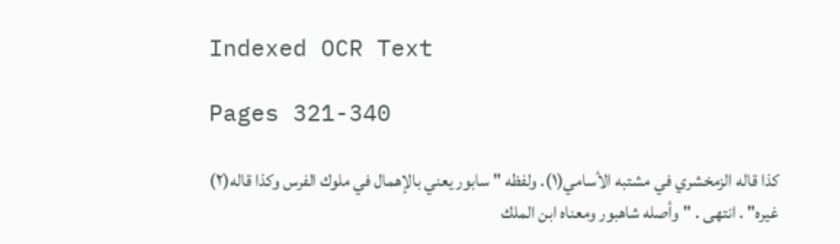Indexed OCR Text

Pages 321-340

كذا قاله الزمخشري في مشتبه الأسامي(١). ولفظه "سابور يعني بالإهمال في ملوك الفرس وكذا قاله(٢)
غيره" . انتهى . "وأصله شاهبور ومعناه ابن الملك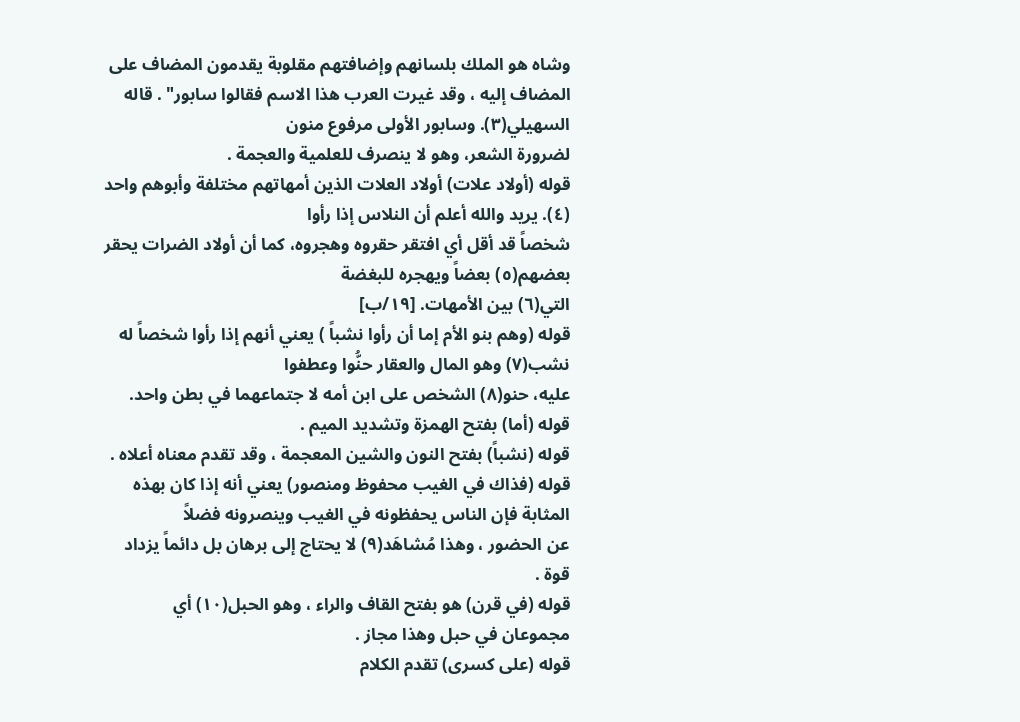وشاه هو الملك بلسانهم وإضافتهم مقلوبة يقدمون المضاف على
المضاف إليه ، وقد غيرت العرب هذا الاسم فقالوا سابور" . قاله السهيلي(٣). وسابور الأولى مرفوع منون
لضرورة الشعر، وهو لا ينصرف للعلمية والعجمة .
قوله (أولاد علات) أولاد العلات الذين أمهاتهم مختلفة وأبوهم واحد (٤). يريد والله أعلم أن النلاس إذا رأوا
شخصاً قد أقل أي افتقر حقروه وهجروه، كما أن أولاد الضرات يحقر بعضهم(٥) بعضاً ويهجره للبغضة
التي(٦) بين الأمهات. [١٩/ب]
قوله (وهم بنو الأم إما أن رأوا نشباً ) يعني أنهم إذا رأوا شخصاً له نشب(٧) وهو المال والعقار حنُّوا وعطفوا
علیه، حنو(٨) الشخص على ابن أمه لا جتماعهما في بطن واحد.
قوله (أما) بفتح الهمزة وتشديد الميم .
قوله (نشباً) بفتح النون والشين المعجمة ، وقد تقدم معناه أعلاه .
قوله (فذاك في الغيب محفوظ ومنصور) يعني أنه إذا كان بهذه المثابة فإن الناس يحفظونه في الغيب وينصرونه فضلاً
عن الحضور ، وهذا مُشاهَد(٩) لا يحتاج إلى برهان بل دائماً يزداد قوة .
قوله (في قرن) هو بفتح القاف والراء ، وهو الحبل(١٠) أي مجموعان في حبل وهذا مجاز .
قوله (على كسرى) تقدم الكلام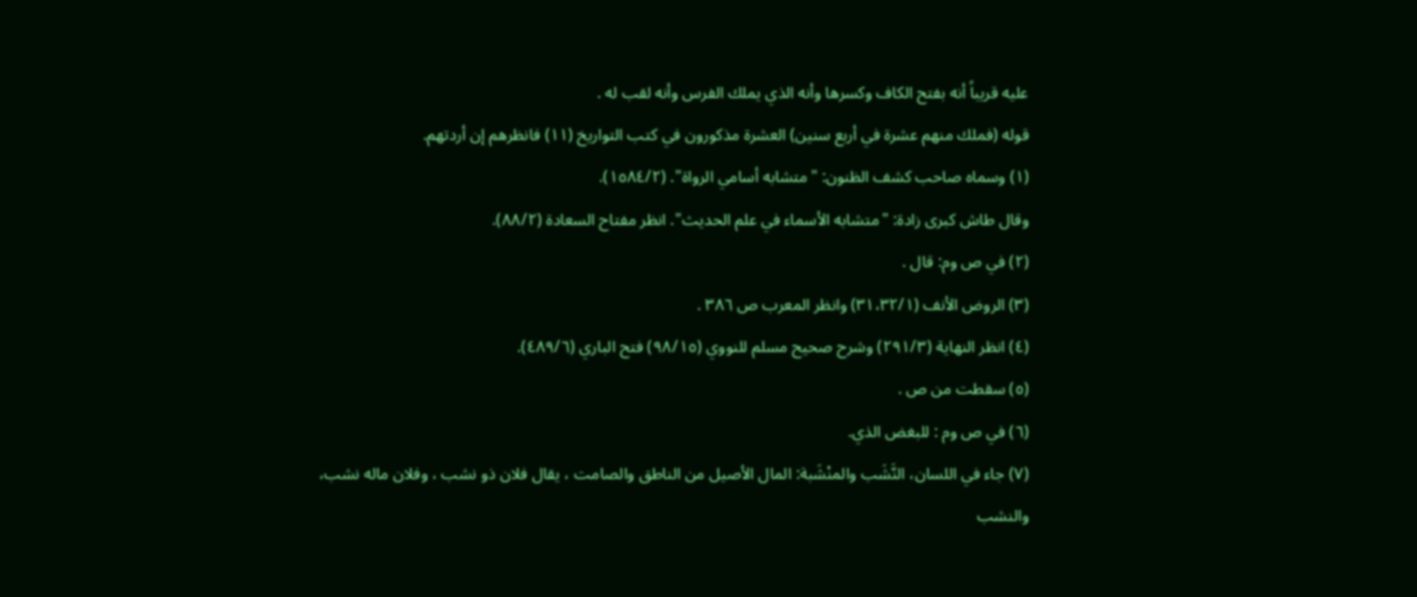عليه قريباً أنه بفتح الكاف وكسرها وأنه الذي يملك الفرس وأنه لقب له .
قوله (فملك منهم عشرة في أربع سنين) العشرة مذكورون في كتب التواريخ (١١) فانظرهم إن أردتهم.
(١) وسماه صاحب كشف الظنون: "متشابه أسامي الرواة". (١٥٨٤/٢).
وقال طاش كبرى زادة: "متشابه الأسماء في علم الحديث". انظر مفتاح السعادة (٨٨/٢).
(٢) في ص وم: قال .
(٣) الروض الأنف (٣١،٣٢/١) وانظر المعرب ص ٣٨٦ .
(٤) انظر النهاية (٢٩١/٣) وشرح صحيح مسلم للنووي (٩٨/١٥) فتح الباري (٤٨٩/٦).
(٥) سقطت من ص .
(٦) في ص وم : للبغض الذي.
(٧) جاء في اللسان، النَّشَب والمنْشَبة: المال الأصيل من الناطق والصامت ، يقال فلان ذو نشب ، وفلان ماله نشب، والنشب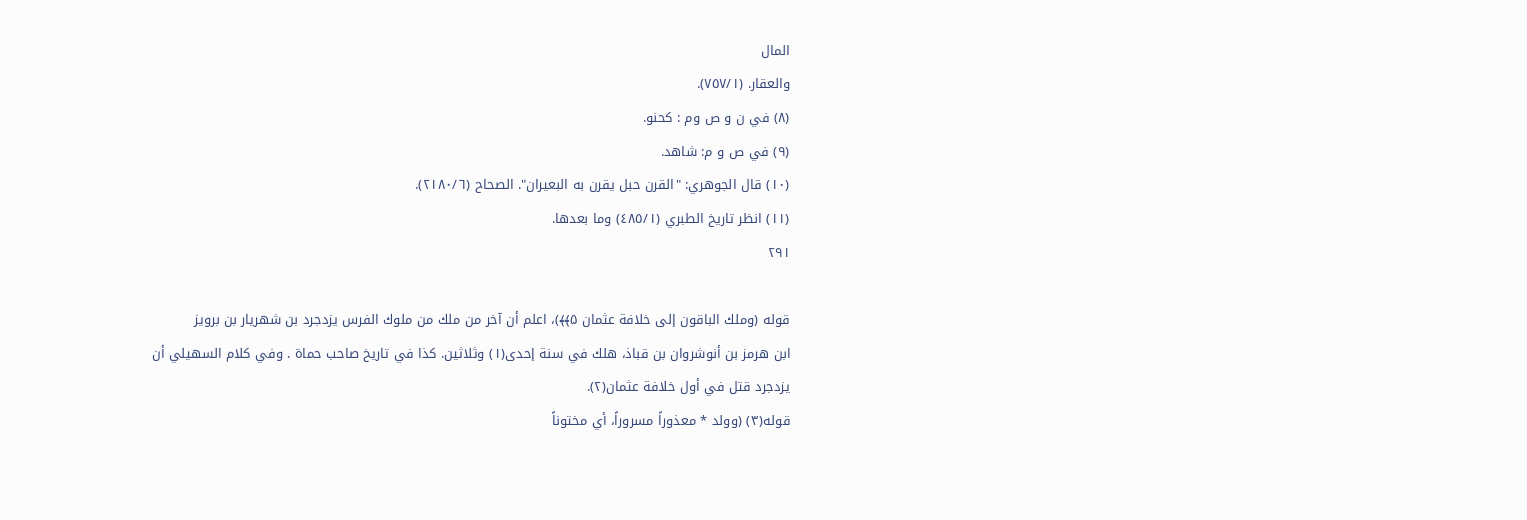المال
والعقار. (٧٥٧/١).
(٨) في ن و ص وم : کحنو.
(٩) في ص و م: شاهد.
(١٠) قال الجوهري: "القرن حبل يقرن به البعيران". الصحاح (٢١٨٠/٦).
(١١) انظر تاريخ الطبري (٤٨٥/١) وما بعدها.
٢٩١

قوله (وملك الباقون إلى خلافة عثمان ۵﴾﴾)، اعلم أن آخر من ملك من ملوك الفرس يزدجرد بن شھریار بن برویز
ابن هرمز بن أنوشروان بن قباذ، هلك في سنة إحدى(١) وثلاثين. كذا في تاريخ صاحب حماة . وفي كلام السهيلي أن
يزدجرد قتل في أول خلافة عثمان(٢).
قوله(٣) (وولد * معذوراً مسروراً، أي مختوناً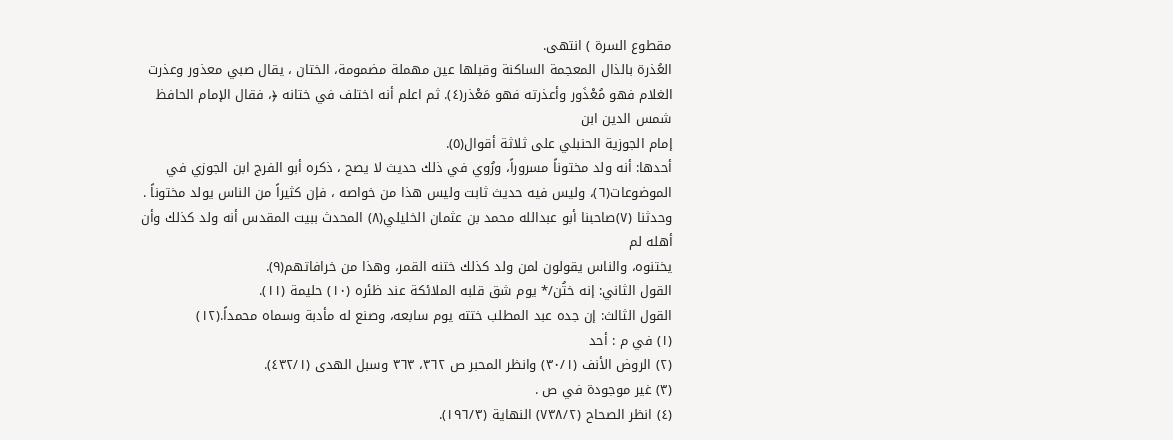مقطوع السرة ) انتهى.
العُذرة بالذال المعجمة الساكنة وقبلها عين مهملة مضمومة، الختان ، يقال صبي معذور وعذرت
الغلام فهو مُعْذَور وأعذرته فهو مَعْذر(٤). ثم اعلم أنه اختلف في ختانه ﴿، فقال الإمام الحافظ شمس الدين ابن
إمام الجوزية الحنبلي على ثلاثة أقوال(٥).
أحدها: أنه ولد مختوناً مسروراً، ورُوي في ذلك حديث لا يصح ، ذكره أبو الفرج ابن الجوزي في
الموضوعات(٦)، وليس فيه حديث ثابت وليس هذا من خواصه ، فإن كثيراً من الناس يولد مختوناً .
وحدثنا (٧)صاحبنا أبو عبدالله محمد بن عثمان الخليلي(٨) المحدث ببيت المقدس أنه ولد كذلك وأن أهله لم
يختنوه، والناس يقولون لمن ولد كذلك ختنه القمر، وهذا من خرافاتهم(٩).
القول الثاني: إنه ختُن/* يوم شق قلبه الملائكة عند ظئره (١٠) حليمة (١١).
القول الثالث: إن جده عبد المطلب ختته يوم سابعه، وصنع له مأدبة وسماه محمداً.(١٢)
(١) في م : أحد
(٢) الروض الأنف (٣٠/١) وانظر المحبر ص ٣٦٢، ٣٦٣ وسبل الهدى (٤٣٢/١).
(٣) غير موجودة في ص .
(٤) انظر الصحاح (٧٣٨/٢) النهاية (١٩٦/٣).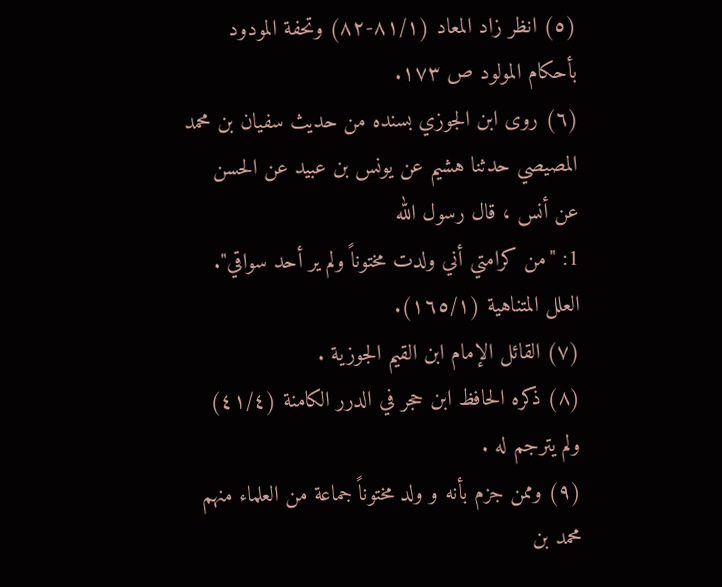(٥) انظر زاد المعاد (٨١/١-٨٢) وتحفة المودود بأحكام المولود ص ١٧٣.
(٦) روى ابن الجوزي بسنده من حديث سفيان بن محمد المصيصي حدثنا هشيم عن يونس بن عبيد عن الحسن عن أنس ، قال رسول الله
1: "من كرامتي أني ولدت مختوناً ولم ير أحد سواقي". العلل المتناهية (١٦٥/١).
(٧) القائل الإمام ابن القيم الجوزية .
(٨) ذكره الحافظ ابن حجر في الدرر الكامنة (٤١/٤) ولم يترجم له .
(٩) وممن جزم بأنه و ولد مختوناً جماعة من العلماء منهم محمد بن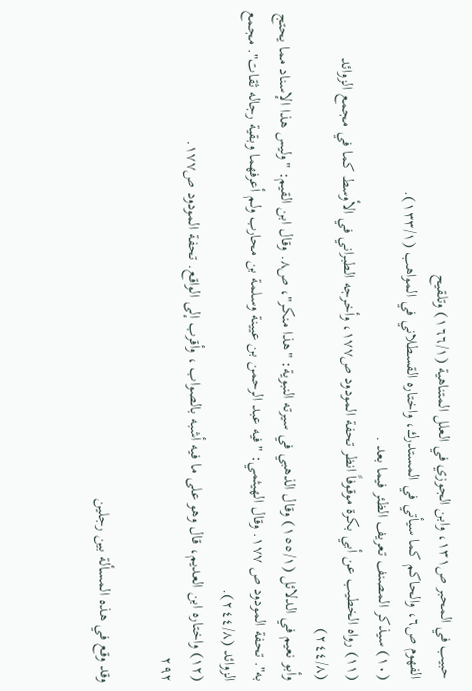حبيب في المحبر ص١٣١، وابن الجوزي في العلل المتناهية (١٦٦/١) وتلقيح
الفهوم ص٦، والحاكم كما سيأتي في المستدرك، واختاره القسطلاني في المواهب (١٣٣/١).
(١٠) سيذكر المصنف تعريف الظئر فيما بعد .
(١١) رواه الخطيب عن أبي بكرة موقوفاً انظر تحفة المودود ص١٧٧، وأخرجه الطبراني في الأوسط كما في مجمع الزوائد (٢٤٤/٨)
وأبو نعيم في الدلائل (١٥٥/١) وقال الذهبي في سيرته النبوية: "هذا منكر"، ص٨. وقال ابن القيم: "وليس هذا الإسناد مما يحتج
به". تحفة المودود ص ١٧٧. وقال الهيثمي: "فيه عبد الرحمن بن عيينة وسلمة بن محارب ولم أعرفهما وبقية رجاله ثقات". مجمع الزوائد (٢٤٤/٨).
(١٢) واختاره ابن العديم، قال وهو على ما فيه أشبه بالصواب ، وأقرب إلى الواقع. تحفة المودود ص١٧٧.
٢٩٢

وقد وقع في هذه المسألة بين رجلين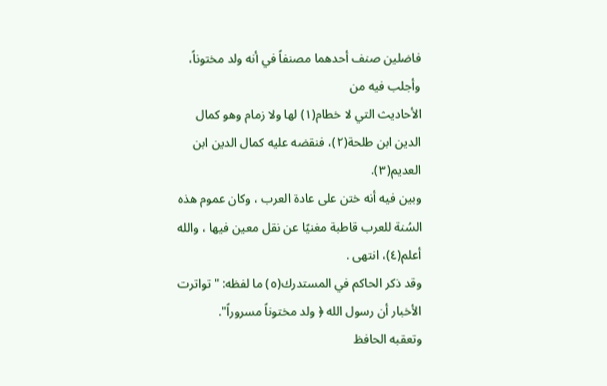فاضلين صنف أحدهما مصنفاً في أنه ولد مختوناً، وأجلب فيه من
الأحاديث التي لا خطام(١) لها ولا زمام وهو كمال الدين ابن طلحة(٢)، فنقضه عليه كمال الدين ابن العديم(٣).
وبين فيه أنه ختن على عادة العرب ، وكان عموم هذه السُنة للعرب قاطبة مغنيًا عن نقل معين فيها ، والله
أعلم(٤)، انتهى .
وقد ذكر الحاكم في المستدرك(٥) ما لفظه: " تواترت الأخبار أن رسول الله ﴿ ولد مختوناً مسروراً".
وتعقبه الحافظ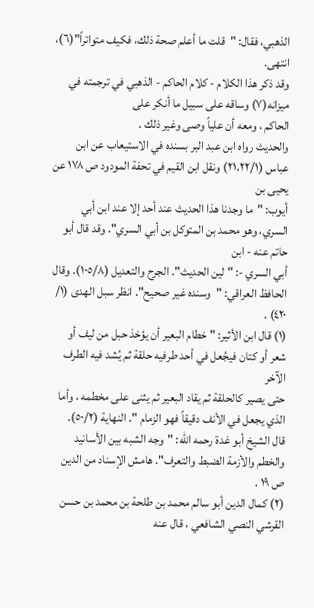الذهبي، فقال: "قلت ما أعلم صحة ذلك، فكيف متواتراً"(٦)، انتهى.
وقد ذكر هذا الكلام - كلام الحاكم - الذهبي في ترجمته في ميزانه(٧) وساقه على سبيل ما أنكر على
الحاكم ، ومعه أن علياً وصی وغير ذلك .
والحديث رواه ابن عبد البر بسنده في الاستيعاب عن ابن عباس (٢١،٢٢/١) ونقل ابن القيم في تحفة المودود ص ١٧٨ عن يحيى بن
أيوب: "ما وجدنا هذا الحديث عند أحد إلا عند ابن أبي السري، وهو محمد بن المتوكل بن أبي السري". وقد قال أبو حاتم عنه - ابن
أبي السري -: " لين الحديث". الجرح والتعديل (١٠٥/٨). وقال الحافظ العراقي: "وسنده غير صحيح". انظر سبل الهدى (١/
٤٢٠) .
(١) قال ابن الأثير: " خطام البعير أن يؤخذ حبل من ليف أو شعر أو كتان فيجُعل في أحد طرفيه حلقة ثم يُشد فيه الطرف الآخر
حتى يصير كالحلقة ثم يقاد البعير ثم يثنى على مخطمه ، وأما الذي يجعل في الأنف دقيقاً فهو الزمام ". النهاية (٥٠/٢).
قال الشيخ أبو غدة رحمه الله: "وجه الشبه بين الأسانيد والخطم والأزمة الضبط والتعرف". هامش الإسناد من الدين ص ١٩ .
(٢) كمال الدين أبو سالم محمد بن طلحة بن محمد بن حسن القرشي النصي الشافعي ، قال عنه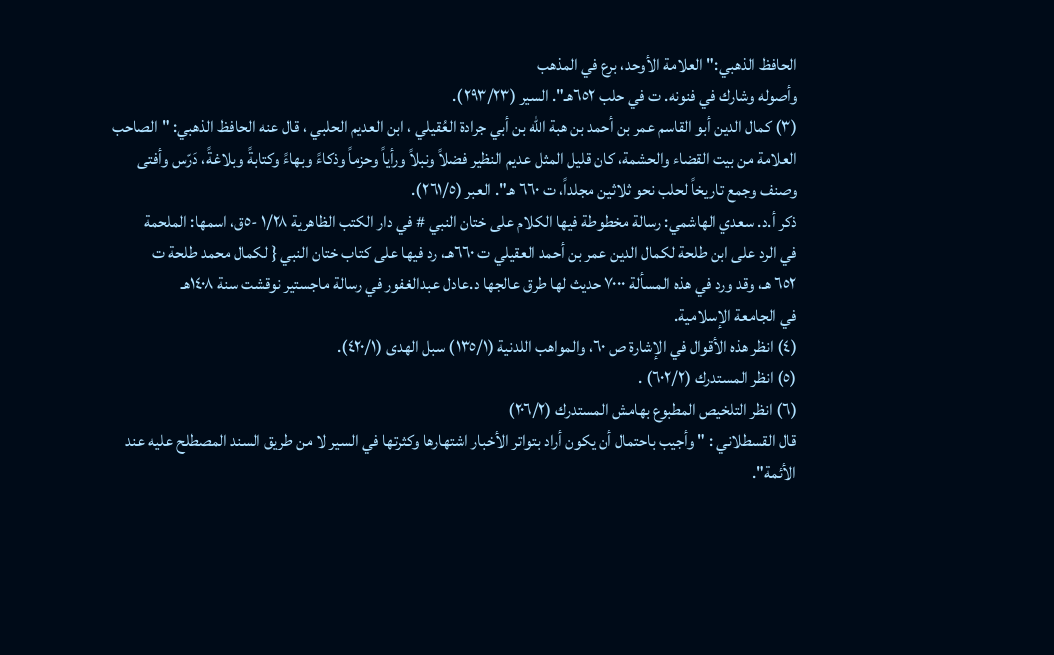الحافظ الذهبي:" العلامة الأوحد، برع في المذهب
وأصوله وشارك في فنونه. ت في حلب ٦٥٢هـ". السير (٢٩٣/٢٣).
(٣) كمال الدين أبو القاسم عمر بن أحمد بن هبة الله بن أبي جرادة العُقيلي ، ابن العديم الحلبي ، قال عنه الحافظ الذهبي: "الصاحب
العلامة من بيت القضاء والحشمة، كان قليل المثل عديم النظير فضلاً ونبلاً ورأياً وحزماً وذكاءً وبهاءً وكتابةً وبلاغةً، دَرّس وأفتى
وصنف وجمع تاريخاً لحلب نحو ثلاثين مجلداً، ت ٦٦٠ هـ". العبر (٢٦١/٥).
ذكر أ.د. سعدي الهاشمي: رسالة مخطوطة فيها الكلام على ختان النبي # في دار الكتب الظاهرية ١/٢٨ -٥ق، اسمها: الملحمة
في الرد على ابن طلحة لكمال الدين عمر بن أحمد العقيلي ت ٦٦٠هـ، رد فيها على كتاب ختان النبي { لكمال محمد طلحة ت
٦٥٢ هـ، وقد ورد في هذه المسألة ٧٠٠٠ حديث لها طرق عالجها د.عادل عبدالغفور في رسالة ماجستير نوقشت سنة ١٤٠٨هـ
في الجامعة الإسلامية.
(٤) انظر هذه الأقوال في الإشارة ص ٦٠، والمواهب اللدنية (١٣٥/١) سبل الهدى (٤٢٠/١).
(٥) انظر المستدرك (٦٠٢/٢) .
(٦) انظر التلخيص المطبوع بهامش المستدرك (٢٠٦/٢)
قال القسطلاني : " وأجيب باحتمال أن يكون أراد بتواتر الأخبار اشتهارها وكثرتها في السير لا من طريق السند المصطلح عليه عند
الأئمة".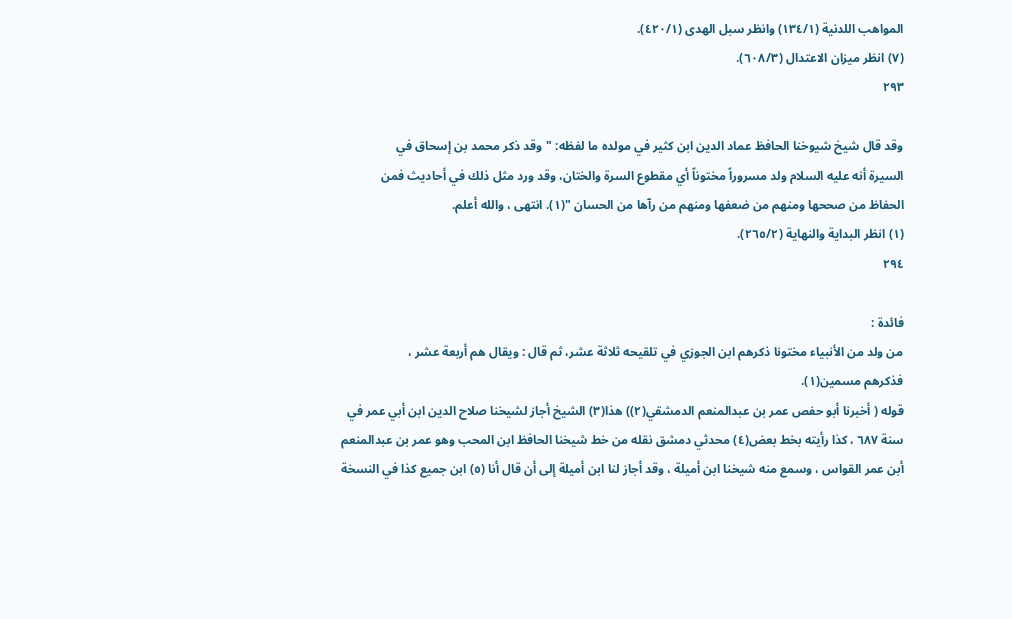المواهب اللدنية (١٣٤/١) وانظر سبل الهدى (٤٢٠/١).
(٧) انظر ميزان الاعتدال (٦٠٨/٣).
٢٩٣

وقد قال شيخ شيوخنا الحافظ عماد الدين ابن كثير في مولده ما لفظه: "وقد ذكر محمد بن إسحاق في
السيرة أنه عليه السلام ولد مسروراً مختوناً أي مقطوع السرة والختان، وقد ورد مثل ذلك في أحاديث فمن
الحفاظ من صححها ومنهم من ضعفها ومنهم من رآها من الحسان "(١). انتهى ، والله أعلم.
(١) انظر البداية والنهاية (٢٦٥/٢).
٢٩٤

فائدة :
من ولد من الأنبياء مختونا ذكرهم ابن الجوزي في تلقيحه ثلاثة عشر، ثم قال : ويقال هم أربعة عشر ،
فذكرهم مسمين(١).
قوله ( أخبرنا أبو حفص عمر بن عبدالمنعم الدمشقي(٢)) هذا(٣) الشيخ أجاز لشيخنا صلاح الدين ابن أبي عمر في
سنة ٦٨٧ ، كذا رأيته بخط بعض(٤) محدثي دمشق نقله من خط شيخنا الحافظ ابن المحب وهو عمر بن عبدالمنعم
أبن عمر القواس ، وسمع منه شيخنا ابن أميلة ، وقد أجاز لنا ابن أميلة إلى أن قال أنا (٥) ابن جميع كذا في النسخة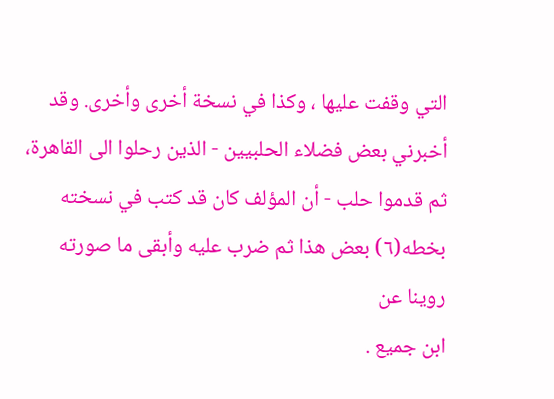التي وقفت عليها ، وكذا في نسخة أخرى وأخرى. وقد أخبرني بعض فضلاء الحلبيين - الذين رحلوا الى القاهرة،
ثم قدموا حلب - أن المؤلف كان قد كتب في نسخته بخطه(٦) بعض هذا ثم ضرب عليه وأبقى ما صورته روينا عن
ابن جمیع .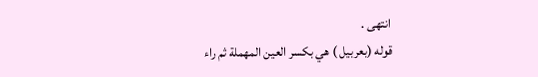انتهى .
قوله (بعربيل ) هي بكسر العين المهملة ثم راء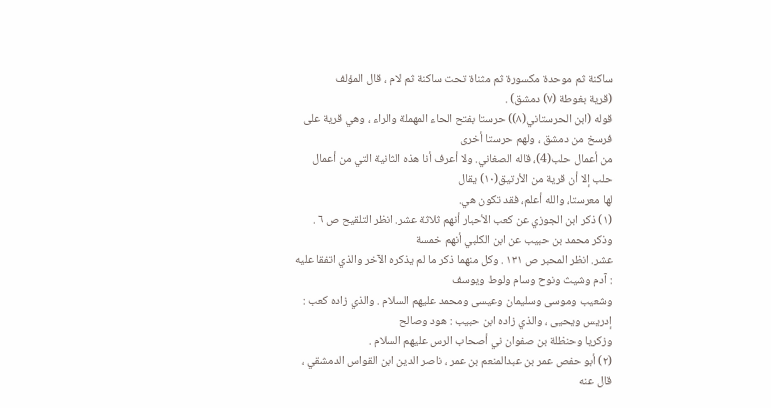ساكنة ثم موحدة مكسورة ثم مثناة تحت ساكنة ثم لام ، قال المؤلف
(قرية بغوطة (٧) دمشق) .
قوله (ابن الحرستاني(٨)) حرستا بفتح الحاء المهملة والراء ، وهي قرية على فرسخ من دمشق ، ولهم حرستا أخرى
من أعمال حلب(4)، قاله الصغاني. ولا أعرف أنا هذه الثانية التي من أعمال حلب إلا أن قرية من الأرتيق(١٠) يقال
لها معرستا، والله أعلم، فقد تكون هي.
(١) ذكر ابن الجوزي عن كعب الأحبار أنهم ثلاثة عشر. انظر التلقيح ص ٦ . وذكر محمد بن حبيب عن ابن الكلبي أنهم خمسة
عشر. انظر المحبر ص ١٣١ . وكل منهما ذكر ما لم يذكره الآخر والذي اتفقا عليه : آدم وشيث ونوح وسام ولوط ويوسف
وشعيب وموسى وسليمان وعيسى ومحمد عليهم السلام . والذي زاده كعب : إدريس ويحيى ، والذي زاده ابن حبيب : هود وصالح
وزكريا وحنظلة بن صفوان ني أصحاب الرس عليهم السلام .
(٢) أبو حفص عمر بن عبدالمنعم بن عمر ، ناصر الدين ابن القواس الدمشقي ، قال عنه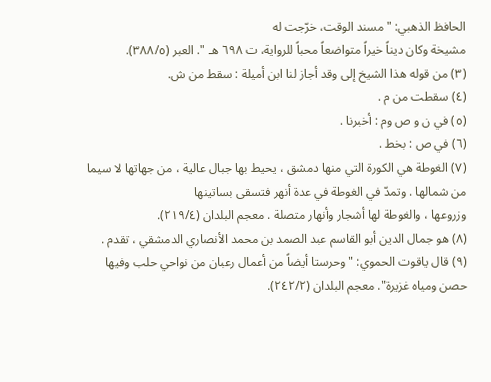الحافظ الذهبي: " مسند الوقت، خرّجت له
مشيخة وكان ديناً خيراً متواضعاً محباً للرواية، ت ٦٩٨ هـ ". العبر (٣٨٨/٥).
(٣) من قوله هذا الشيخ إلى وقد أجاز لنا ابن أميلة : سقط من ش.
(٤) سقطت من م .
(٥) في ن و ص وم : أخبرنا .
(٦) في ص : بخط .
(٧) الغوطة هي الكورة التي منها دمشق ، يحيط بها جبال عالية ، من جهاتها لا سيما من شمالها . وتمدّ في الغوطة في عدة أنهر فتسقى بساتينها
وزروعها ، والغوطة لها أشجار وأنهار متصلة . معجم البلدان (٢١٩/٤).
(٨) هو جمال الدين أبو القاسم عبد الصمد بن محمد الأنصاري الدمشقي ، تقدم .
(٩) قال ياقوت الحموي: "وحرستا أيضاً من أعمال رعبان من نواحي حلب وفيها حصن ومياه غزيرة". معجم البلدان (٢٤٢/٢).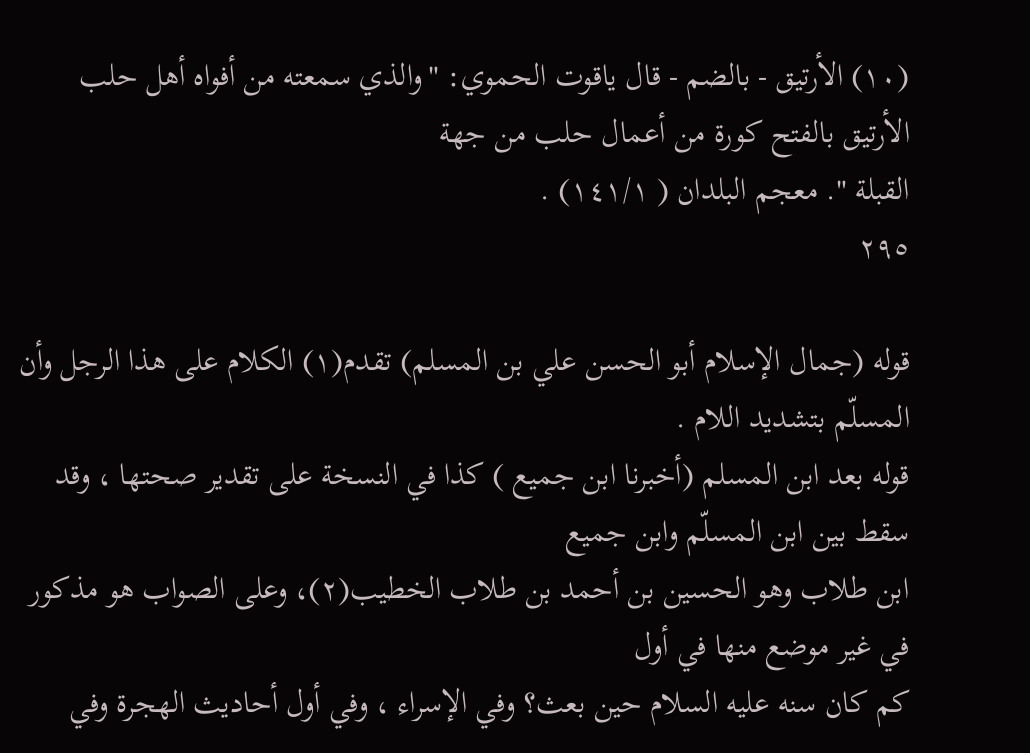(١٠) الأرتيق - بالضم - قال ياقوت الحموي: "والذي سمعته من أفواه أهل حلب الأرتيق بالفتح كورة من أعمال حلب من جهة
القبلة ". معجم البلدان ( ١٤١/١) .
٢٩٥

قوله (جمال الإسلام أبو الحسن علي بن المسلم) تقدم(١) الكلام على هذا الرجل وأن المسلّم بتشديد اللام .
قوله بعد ابن المسلم (أخبرنا ابن جميع ) كذا في النسخة على تقدير صحتها ، وقد سقط بين ابن المسلّم وابن جميع
ابن طلاب وهو الحسين بن أحمد بن طلاب الخطيب(٢)، وعلى الصواب هو مذكور في غير موضع منها في أول
كم كان سنه عليه السلام حين بعث؟ وفي الإسراء ، وفي أول أحاديث الهجرة وفي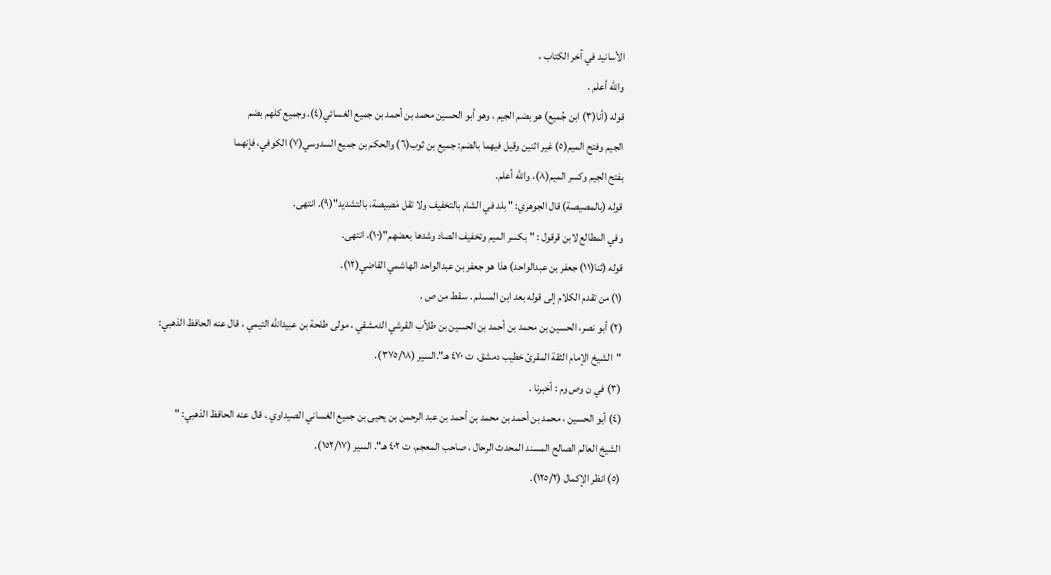الأسانيد في آخر الكتاب ،
والله أعلم .
قوله (أنا(٣) ابن جُميع) هو بضم الجيم ، وهو أبو الحسين محمد بن أحمد بن جميع الغسائي(٤). وجميع كلهم بضم
الجيم وفتح الميم(٥) غير اثنين وقيل فيهما بالضم: جميع بن ثوب(٦) والحكم بن جميع السدوسي(٧) الكوفي، فإنهما
بفتح الجيم وكسر الميم(٨)، والله أعلم.
قوله (بالمصيصة) قال الجوهري: " بلد في الشام بالتخفيف ولا تقل مَصِيصة، بالتشديد"(٩). انتهى.
وفي المطالع لابن قرقول : "بكسر الميم وتخفيف الصاد وشدها بعضهم"(١٠)، انتهى.
قوله (ثنا(١١) جعفر بن عبدالواحد) هذا هو جعفر بن عبدالواحد الهاشمي القاضي(١٢).
(١) من تقدم الكلام إلى قوله بعد ابن المسلم . سقط من ص .
(٢) أبو نصر، الحسين بن محمد بن أحمد بن الحسين بن طلاّب القرشي الدمشقي ، مولى طلحة بن عبيدالله التيمي ، قال عنه الحافظ الذهبي:
"الشيخ الإمام الثقة المقرئ خطيب دمشق. ت ٤٧٠ هـ".السير (٣٧٥/١٨).
(٣) في ن وص وم : أخبرنا .
(٤) أبو الحسين ، محمد بن أحمد بن محمد بن أحمد بن عبد الرحمن بن يحيى بن جميع الغساني الصيداوي ، قال عنه الحافظ الذهبي: "
الشيخ العالم الصالح المسند المحدث الرحال ، صاحب المعجم، ت ٤٠٢ هـ". السير (١٥٢/١٧).
(٥) انظر الإكمال (١٢٥/٢).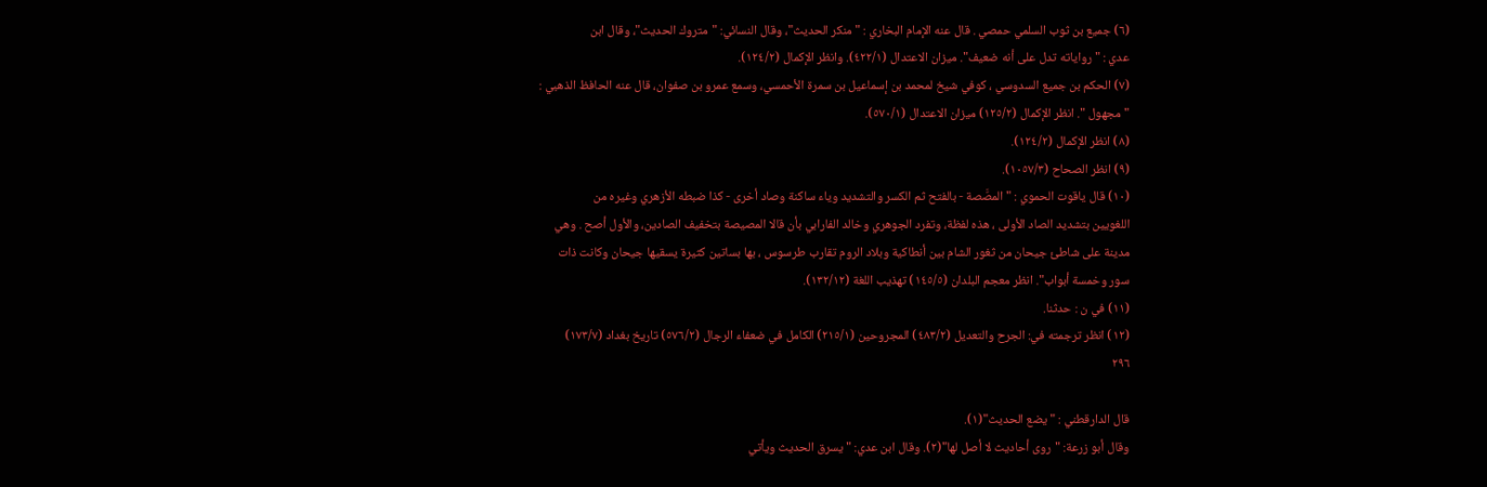(٦) جميع بن ثوب السلمي حمصي . قال عنه الإمام البخاري : " منكر الحديث"، وقال النسائي: "متروك الحديث"، وقال ابن
عدي : "رواياته تدل على أنه ضعيف". ميزان الاعتدال (٤٢٢/١). وانظر الإكمال (١٢٤/٢).
(٧) الحكم بن جميع السدوسي ، كوفي شيخ لمحمد بن إسماعيل بن سمرة الأحمسي، وسمع عمرو بن صفوان، قال عنه الحافظ الذهبي :
"مجهول ". انظر الإكمال (١٢٥/٢) ميزان الاعتدال (٥٧٠/١).
(٨) انظر الإكمال (١٢٤/٢).
(٩) انظر الصحاح (١٠٥٧/٣).
(١٠) قال ياقوت الحموي : "المصَّصة - بالفتح ثم الكسر والتشديد وياء ساكنة وصاد أخرى - كذا ضبطه الأزهري وغيره من
اللغويين بتشديد الصاد الأولى ، هذه لفظة، وتفرد الجوهري وخالد الفارابي بأن قالا المصيصة بتخفيف الصادين، والأول أصح . وهي
مدينة على شاطئ جيحان من ثغور الشام بين أنطاكية وبلاد الروم تقارب طرسوس ، بها بساتين كثيرة يسقيها جيحان وكانت ذات
سور وخمسة أبواب". انظر معجم البلدان (١٤٥/٥) تهذيب اللغة (١٣٢/١٢).
(١١) في ن : حدثنا.
(١٢) انظر ترجمته في: الجرح والتعديل (٤٨٣/٢) المجروحين (٢١٥/١) الكامل في ضعفاء الرجال (٥٧٦/٢) تاريخ بغداد (١٧٣/٧)
٢٩٦

قال الدارقطني : " يضع الحديث"(١).
وقال أبو زرعة: "روى أحاديث لا أصل لها"(٢). وقال ابن عدي: " يسرق الحديث ويأتي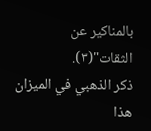بالمناكير عن
الثقات"(٣).
ذكر الذهبي في الميزان هذا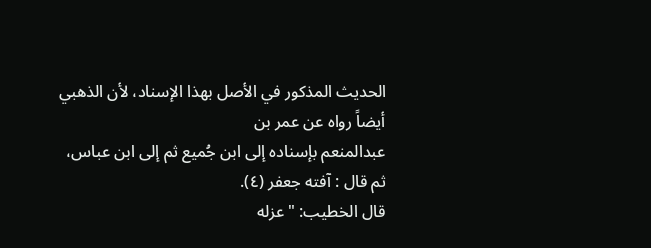الحديث المذكور في الأصل بهذا الإسناد، لأن الذهبي أيضاً رواه عن عمر بن
عبدالمنعم بإسناده إلى ابن جُميع ثم إلى ابن عباس، ثم قال : آفته جعفر (٤).
قال الخطيب: "عزله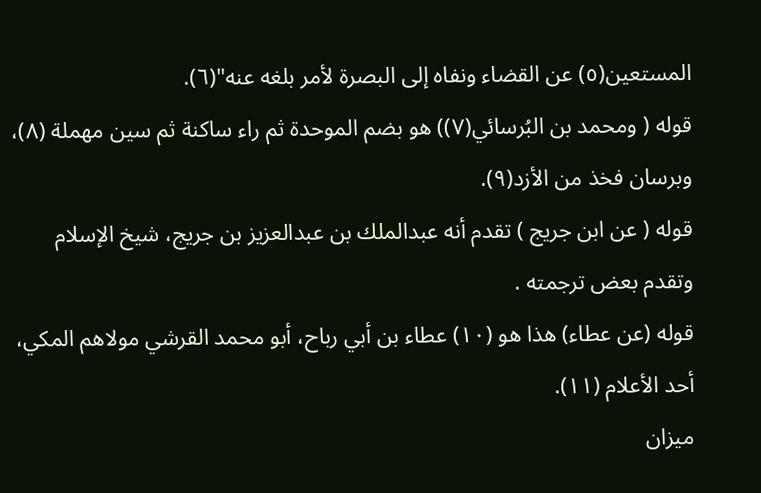المستعين(٥) عن القضاء ونفاه إلى البصرة لأمر بلغه عنه"(٦).
قوله ( ومحمد بن البُرسائي(٧)) هو بضم الموحدة ثم راء ساكنة ثم سين مهملة (٨)، وبرسان فخذ من الأزد(٩).
قوله ( عن ابن جريج ) تقدم أنه عبدالملك بن عبدالعزيز بن جريج، شيخ الإسلام وتقدم بعض ترجمته .
قوله (عن عطاء) هذا هو (١٠) عطاء بن أبي رباح، أبو محمد القرشي مولاهم المكي، أحد الأعلام (١١).
ميزان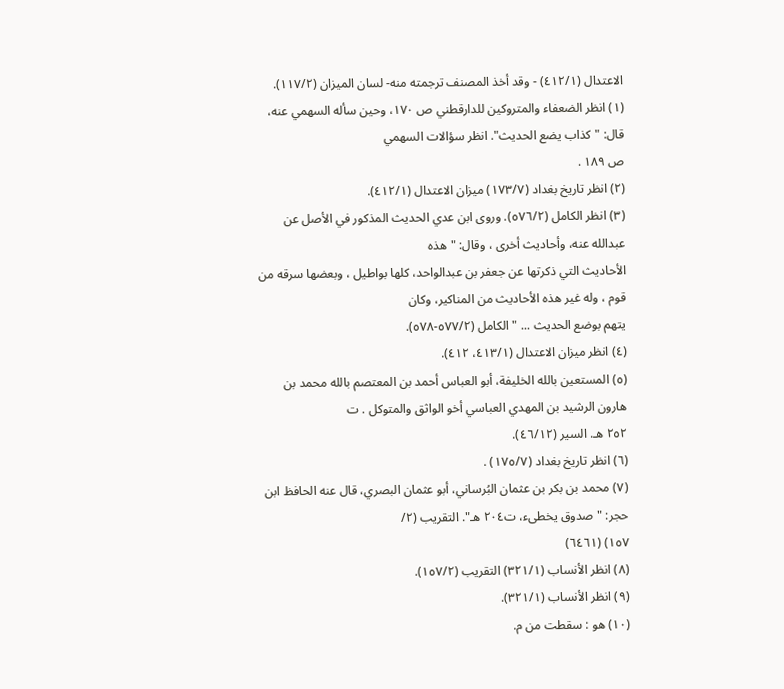الاعتدال (٤١٢/١) - وقد أخذ المصنف ترجمته منه- لسان الميزان (١١٧/٢).
(١) انظر الضعفاء والمتروكين للدارقطني ص ١٧٠، وحين سأله السهمي عنه، قال: "كذاب يضع الحديث". انظر سؤالات السهمي
ص ١٨٩ .
(٢) انظر تاريخ بغداد (١٧٣/٧) ميزان الاعتدال (٤١٢/١).
(٣) انظر الكامل (٥٧٦/٢). وروى ابن عدي الحديث المذكور في الأصل عن عبدالله عنه، وأحاديث أخرى ، وقال: "هذه
الأحاديث التي ذكرتها عن جعفر بن عبدالواحد، كلها بواطيل ، وبعضها سرقه من قوم ، وله غير هذه الأحاديث من المناكير، وكان
يتهم بوضع الحديث ... " الكامل (٥٧٧/٢-٥٧٨).
(٤) انظر ميزان الاعتدال (٤١٣/١، ٤١٢).
(٥) المستعين بالله الخليفة، أبو العباس أحمد بن المعتصم بالله محمد بن هارون الرشيد بن المهدي العباسي أخو الواثق والمتوكل . ت
٢٥٢ هـ. السير (٤٦/١٢).
(٦) انظر تاريخ بغداد (١٧٥/٧) .
(٧) محمد بن بكر بن عثمان البُرساني، أبو عثمان البصري، قال عنه الحافظ ابن حجر: "صدوق يخطىء، ت٢٠٤ هـ". التقريب (٢/
١٥٧) (٦٤٦١)
(٨) انظر الأنساب (٣٢١/١) التقريب (١٥٧/٢).
(٩) انظر الأنساب (٣٢١/١).
(١٠) هو : سقطت من م.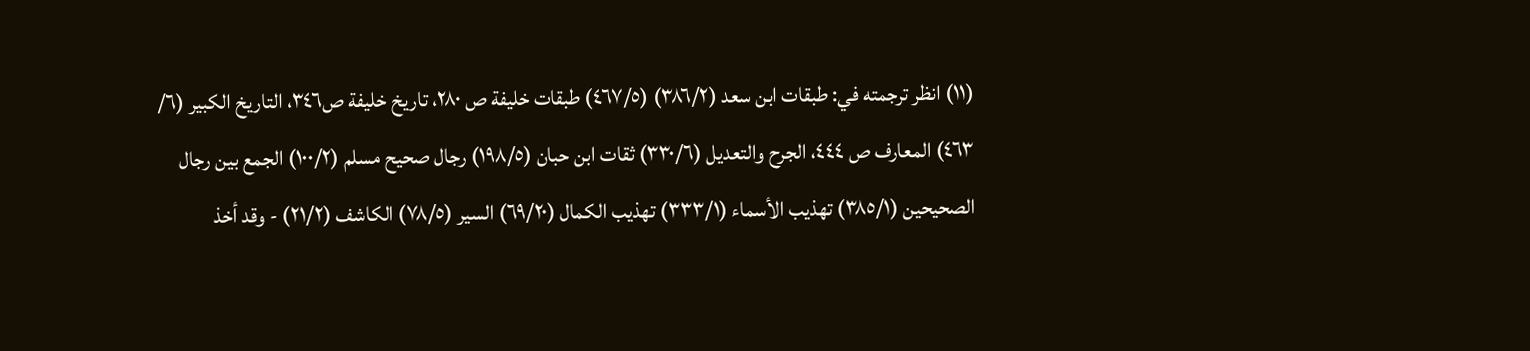(١١) انظر ترجمته في: طبقات ابن سعد (٣٨٦/٢) (٤٦٧/٥) طبقات خليفة ص ٢٨٠، تاريخ خليفة ص٣٤٦، التاريخ الكبير (٦/
٤٦٣) المعارف ص ٤٤٤، الجرح والتعديل (٣٣٠/٦) ثقات ابن حبان (١٩٨/٥) رجال صحيح مسلم (١٠٠/٢) الجمع بين رجال
الصحيحين (٣٨٥/١) تهذيب الأسماء (٣٣٣/١) تهذيب الكمال (٦٩/٢٠) السير (٧٨/٥) الكاشف (٢١/٢) - وقد أخذ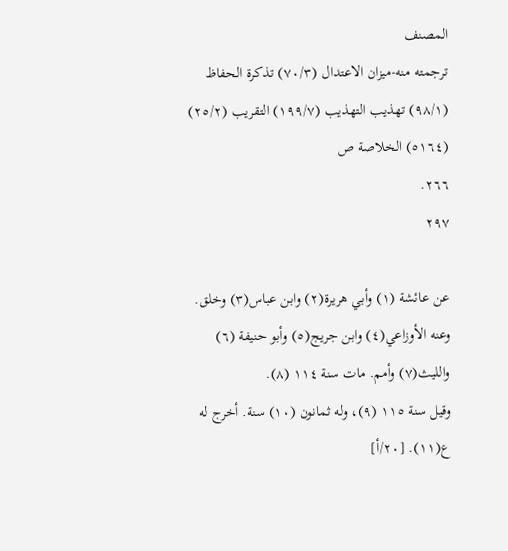المصنف
ترجمته منه-ميزان الاعتدال (٧٠/٣) تذكرة الحفاظ (٩٨/١) تهذيب التهذيب (١٩٩/٧) التقريب (٢٥/٢) (٥١٦٤) الخلاصة ص
٢٦٦.
٢٩٧

عن عائشة (١) وأبي هريرة(٢) وابن عباس(٣) وخلق.
وعنه الأوزاعي(٤) وابن جريج(٥) وأبو حنيفة (٦) والليث(٧) وأمم. مات سنة ١١٤ (٨).
وقيل سنة ١١٥ (٩)، وله ثمانون (١٠) سنة. أخرج له ع(١١). [٢٠/أ]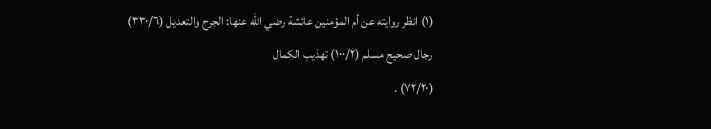(١) انظر روايته عن أم المؤمنين عائشة رضي الله عنها: الجرح والتعديل (٣٣٠/٦) رجال صحيح مسلم (١٠٠/٢) تهذيب الكمال
(٧٢/٢٠) .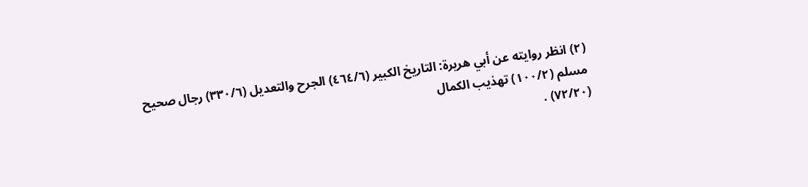(٢) انظر روايته عن أبي هريرة: التاريخ الكبير (٤٦٤/٦) الجرح والتعديل (٣٣٠/٦) رجال صحيح مسلم (١٠٠/٢) تهذيب الكمال
(٧٢/٢٠) .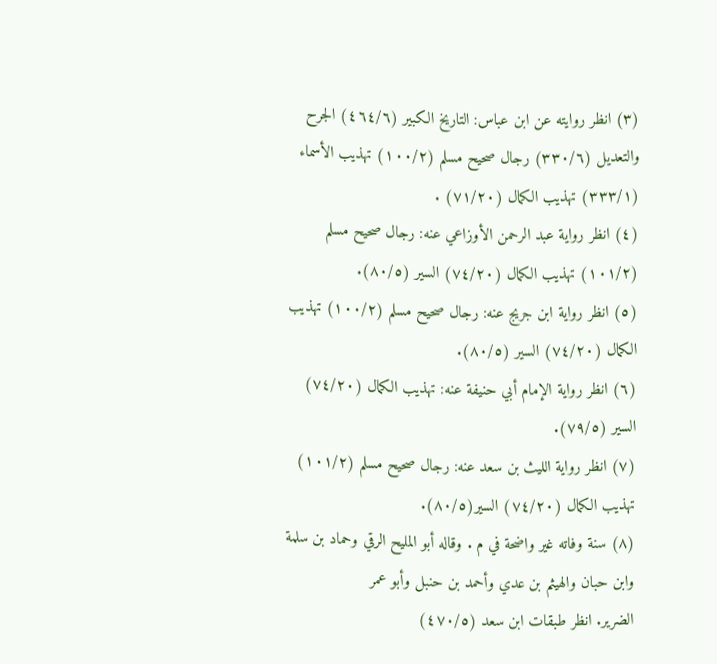(٣) انظر روايته عن ابن عباس: التاريخ الكبير (٤٦٤/٦) الجرح والتعديل (٣٣٠/٦) رجال صحيح مسلم (١٠٠/٢) تهذيب الأسماء
(٣٣٣/١) تهذيب الكمال (٧١/٢٠) .
(٤) انظر رواية عبد الرحمن الأوزاعي عنه: رجال صحيح مسلم (١٠١/٢) تهذيب الكمال (٧٤/٢٠) السير (٨٠/٥).
(٥) انظر رواية ابن جريج عنه: رجال صحيح مسلم (١٠٠/٢) تهذيب الكمال (٧٤/٢٠) السير (٨٠/٥).
(٦) انظر رواية الإمام أبي حنيفة عنه: تهذيب الكمال (٧٤/٢٠) السير (٧٩/٥).
(٧) انظر رواية الليث بن سعد عنه: رجال صحيح مسلم (١٠١/٢) تهذيب الكمال (٧٤/٢٠) السير(٨٠/٥).
(٨) سنة وفاته غير واضحة في م . وقاله أبو المليح الرقي وحماد بن سلمة وابن حبان والهيثم بن عدي وأحمد بن حنبل وأبو عمر
الضرير. انظر طبقات ابن سعد (٤٧٠/٥)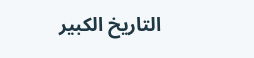التاريخ الكبير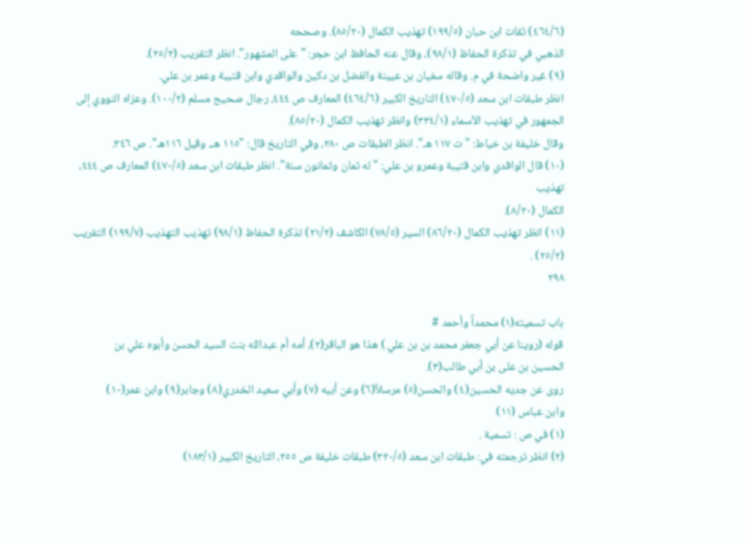(٤٦٤/٦) ثقات ابن حبان (١٩٩/٥) تهذيب الكمال (٨٥/٢٠). وصححه
الذهبي في تذكرة الحفاظ (٩٨/١)، وقال عنه الحافظ ابن حجر: "على المشهور". انظر التقريب (٢٥/٢).
(٩) غير واضحة في م. وقاله سفيان بن عيينة والفضل بن دكين والواقدي وابن قتيبة وعمر بن علي.
انظر طبقات ابن سعد (٤٧٠/٥) التاريخ الكبير (٤٦٤/٦) المعارف ص ٤٤٤، رجال صحيح مسلم (١٠٠/٢). وعزاه النووي إلى
الجمهور في تهذيب الأسماء (٣٣٤/١) وانظر تهذيب الكمال (٨٥/٢٠).
وقال خليفة بن خياط: "ت ١١٧ هـ". انظر الطبقات ص ٢٨٠، وفي التاريخ قال: "١١٥ هـ، وقيل ١١٦هـ". ص ٣٤٦.
(١٠) قال الواقدي وابن قتيبة وعمرو بن علي: "له ثمان وثمانون سنة". انظر طبقات ابن سعد (٤٧٠/٥) المعارف ص ٤٤٤، تهذيب
الكمال (٨/٢٠).
(١١) انظر تهذيب الكمال (٨٦/٢٠) السير (٧٨/٥) الكاشف (٢١/٢) تذكرة الحفاظ (٩٨/١) تهذيب التهذيب (١٩٩/٧) التقريب
(٢٥/٢) .
٢٩٨

باب تسميته(١) محمداً وأحمد #
قوله (روينا عن أبي جعفر محمد بن بن علي ) هذا هو الباقر(٢)، أمه أم عبدالله بنت السيد الحسن وأبوه علي بن
الحسين بن على بن أبي طالب(٣).
روى عن جديه الحسين(٤) والحسن(٥) مرسلاً(٦) وعن أبيه (٧) وأبي سعيد الخدري(٨) وجابر(٩) وابن عمر(١٠)
وابن عباس (١١)
(١) في ص : تسمية .
(٢) انظر ترجمته في: طبقات ابن سعد (٣٢٠/٥) طبقات خليفة ص ٢٥٥، التاريخ الكبير (١٨٣/١)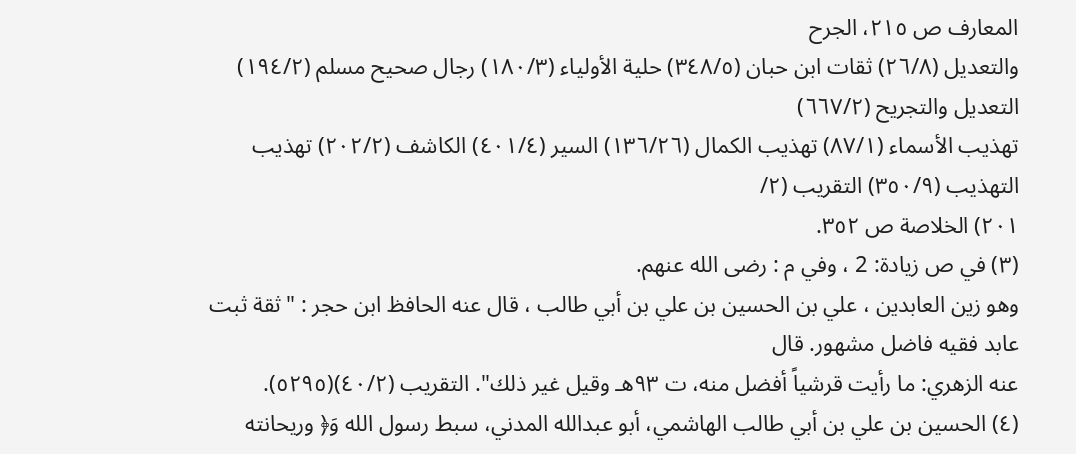المعارف ص ٢١٥، الجرح
والتعديل (٢٦/٨) ثقات ابن حبان (٣٤٨/٥) حلية الأولياء (١٨٠/٣) رجال صحيح مسلم (١٩٤/٢) التعديل والتجريح (٦٦٧/٢)
تهذيب الأسماء (٨٧/١) تهذيب الكمال (١٣٦/٢٦) السير (٤٠١/٤) الكاشف (٢٠٢/٢) تهذيب التهذيب (٣٥٠/٩) التقريب (٢/
٢٠١) الخلاصة ص ٣٥٢.
(٣) في ص زيادة: 2 ، وفي م : رضى الله عنهم.
وهو زين العابدين ، علي بن الحسين بن علي بن أبي طالب ، قال عنه الحافظ ابن حجر : "ثقة ثبت عابد فقيه فاضل مشهور. قال
عنه الزهري: ما رأيت قرشياً أفضل منه، ت ٩٣هـ وقيل غير ذلك". التقريب (٤٠/٢)(٥٢٩٥).
(٤) الحسين بن علي بن أبي طالب الهاشمي، أبو عبدالله المدني، سبط رسول الله وَ﴿ وريحانته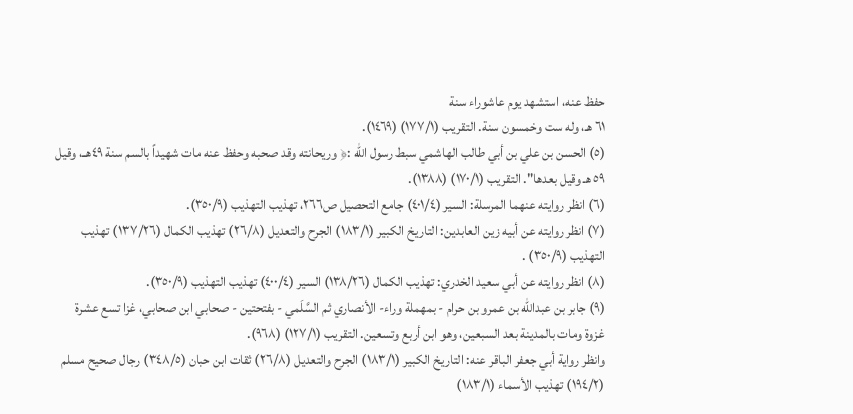حفظ عنه، استشهد يوم عاشوراء سنة
٦١ هـ، وله ست وخمسون سنة. التقريب (١٧٧/١) (١٤٦٩).
(٥) الحسن بن علي بن أبي طالب الهاشمي سبط رسول الله :﴿ وريحانته وقد صحبه وحفظ عنه مات شهيداً بالسم سنة ٤٩هــ، وقيل
٥٩ هـ وقيل بعدها". التقريب (١٧٠/١) (١٣٨٨).
(٦) انظر روايته عنهما المرسلة: السير (٤٠١/٤) جامع التحصيل ص٢٦٦، تهذيب التهذيب (٣٥٠/٩).
(٧) انظر روايته عن أبيه زين العابدين: التاريخ الكبير (١٨٣/١) الجرح والتعديل (٢٦/٨) تهذيب الكمال (١٣٧/٢٦) تهذيب
التهذيب (٣٥٠/٩) .
(٨) انظر روايته عن أبي سعيد الخدري: تهذيب الكمال (١٣٨/٢٦) السير (٤٠٠/٤) تهذيب التهذيب (٣٥٠/٩).
(٩) جابر بن عبدالله بن عمرو بن حرام - بمهملة وراء- الأنصاري ثم السَّلَمي - بفتحتین - صحابي ابن صحابي، غزا تسع عشرة
غزوة ومات بالمدينة بعد السبعين، وهو ابن أربع وتسعين. التقريب (١٢٧/١) (٩٦٨).
وانظر رواية أبي جعفر الباقر عنه: التاريخ الكبير (١٨٣/١) الجرح والتعديل (٢٦/٨) ثقات ابن حبان (٣٤٨/٥) رجال صحيح مسلم
(١٩٤/٢) تهذيب الأسماء (١٨٣/١)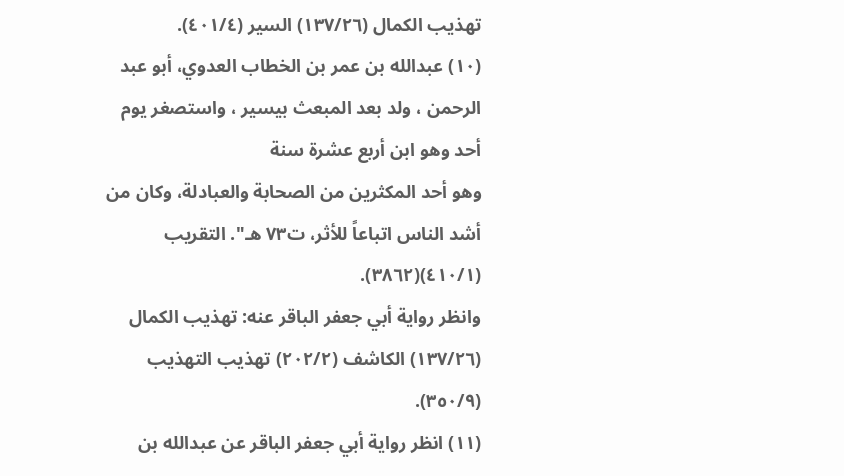تهذيب الكمال (١٣٧/٢٦) السير (٤٠١/٤).
(١٠) عبدالله بن عمر بن الخطاب العدوي، أبو عبد الرحمن ، ولد بعد المبعث بيسير ، واستصغر يوم أحد وهو ابن أربع عشرة سنة
وهو أحد المكثرين من الصحابة والعبادلة، وكان من أشد الناس اتباعاً للأثر، ت٧٣ هـ". التقريب (٤١٠/١)(٣٨٦٢).
وانظر رواية أبي جعفر الباقر عنه: تهذيب الكمال (١٣٧/٢٦) الكاشف (٢٠٢/٢) تهذيب التهذيب (٣٥٠/٩).
(١١) انظر رواية أبي جعفر الباقر عن عبدالله بن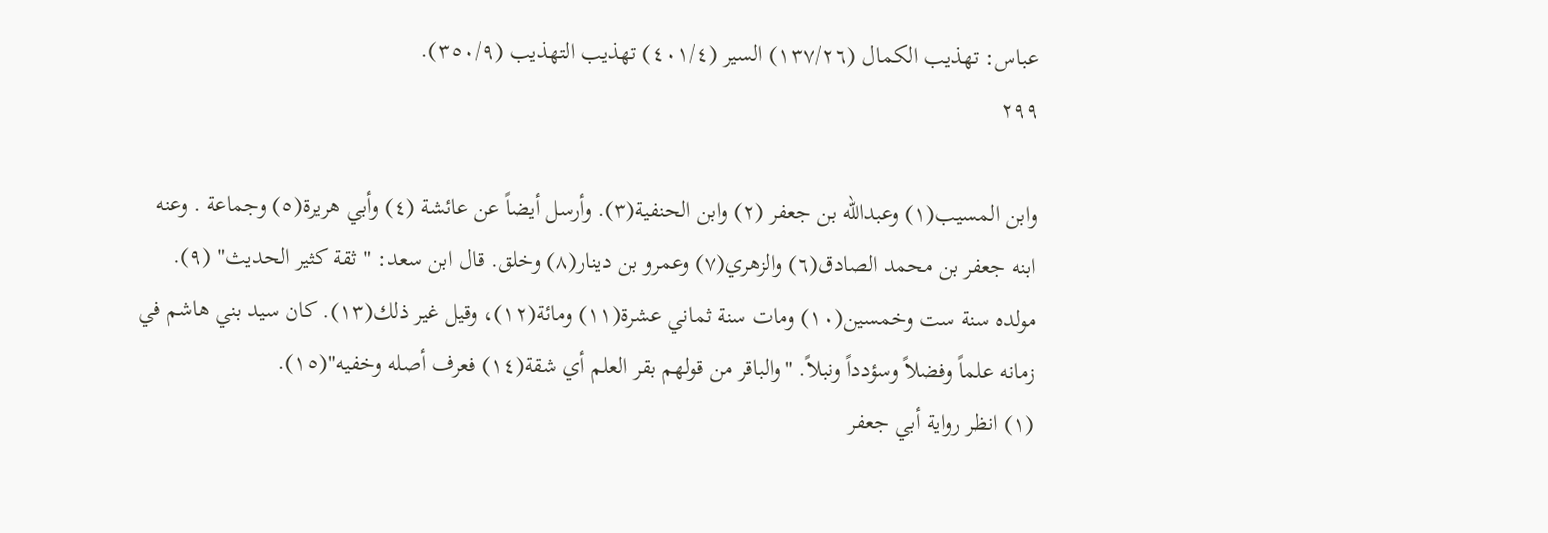عباس: تهذيب الكمال (١٣٧/٢٦) السير (٤٠١/٤) تهذيب التهذيب (٣٥٠/٩).
٢٩٩

وابن المسيب(١) وعبدالله بن جعفر (٢) وابن الحنفية(٣). وأرسل أيضاً عن عائشة (٤) وأبي هريرة(٥) وجماعة . وعنه
ابنه جعفر بن محمد الصادق(٦) والزهري(٧) وعمرو بن دينار(٨) وخلق. قال ابن سعد: " ثقة كثير الحديث" (٩).
مولده سنة ست وخمسين(١٠) ومات سنة ثماني عشرة(١١) ومائة(١٢)، وقيل غير ذلك(١٣). کان سيد بني هاشم في
زمانه علماً وفضلاً وسؤدداً ونبلاً. "والباقر من قولهم بقر العلم أي شقة(١٤) فعرف أصله وخفيه"(١٥).
(١) انظر رواية أبي جعفر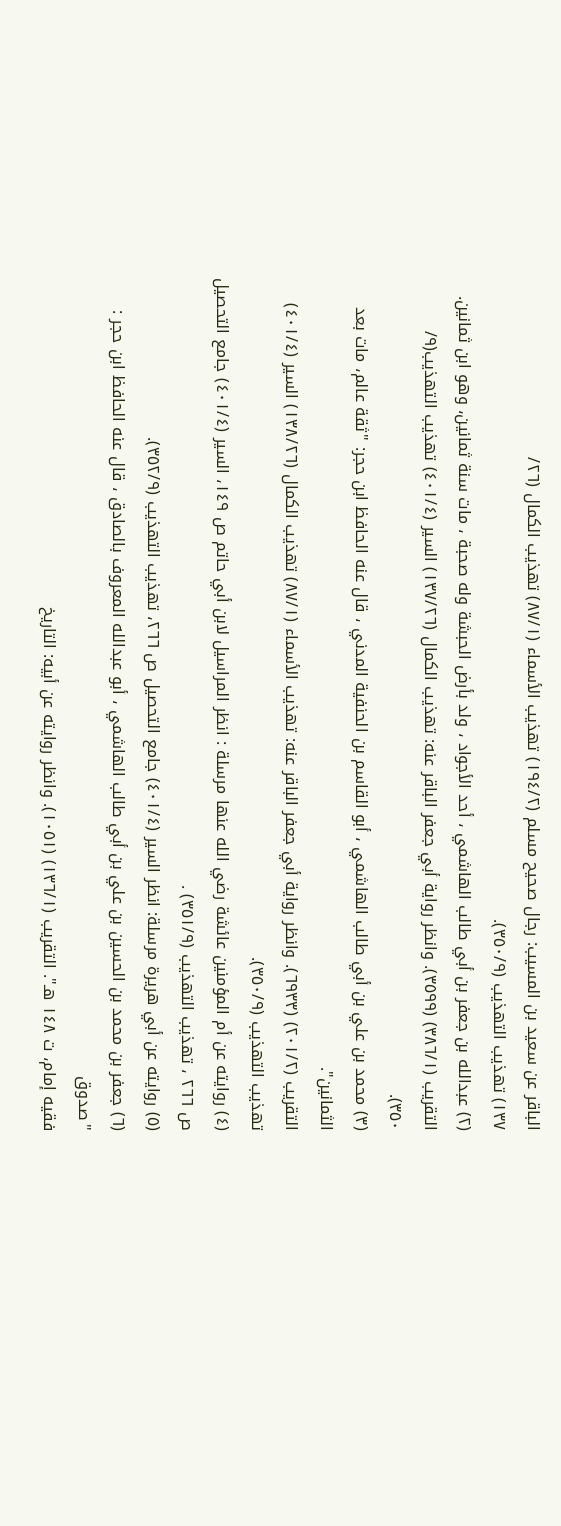الباقر عن سعيد بن المسيب: رجال صحيح مسلم (١٩٤/٢) تهذيب الأسماء (٨٧/١) تهذيب الكمال (٢٦/
١٣٧) تهذيب التهذيب (٣٥٠/٩).
(٢) عبدالله بن جعفر بن أبي طالب الهاشمي ، أحد الأجواد ، ولد بأرض الحبشة وله صحبة ، مات سنة ثمانين، وهو ابن ثمانين.
التقريب (٣٨٦/١) (٣٥٩٩). وانظر رواية أبي جعفر الباقر عنه: تهذيب الكمال (١٣٧/٢٦) السير (٤٠١/٤) تهذيب التهذيب(٩/
٣٥٠).
(٣) محمد بن علي بن أبي طالب الهاشمي ، أبو القاسم بن الحنفية المدني ، قال عنه الحافظ ابن حجر: "ثقة عالم، مات بعد الثمانين".
التقريب (٢٠١/٢) (٦٩٣٣). وانظر رواية أبي جعفر الباقر عنه: تهذيب الأسماء (٨٧/١) تهذيب الكمال (١٣٨/٢٦) السير (٤٠١/٤)
تهذيب التهذيب (٣٥٠/٩).
(٤) روايته عن أم المؤمنين عائشة رضي الله عنها مرسلة : انظر المراسيل لابن أبي حاتم ص ١٤٩، السير (٤٠١/٤) جامع التحصيل
ص ٢٦٦ ، تهذيب التهذيب (٣٥١/٩) .
(٥) روايته عن أبي هريرة مرسلة: انظر السير (٤٠١/٤) جامع التحصيل ص ٢٦٦، تهذيب التهذيب (٣٥٢/٩).
(٦) جعفر بن محمد بن الحسين بن علي بن أبي طالب الهاشمي ، أبو عبدالله المعروف بالصادق ، قال عنه الحافظ ابن حجر : "صدوق
فقيه إمام، ت ١٤٨ هـ". التقريب (١٣٦/١) (١٠٥١). وانظر روايته عن أبيه: التاريخ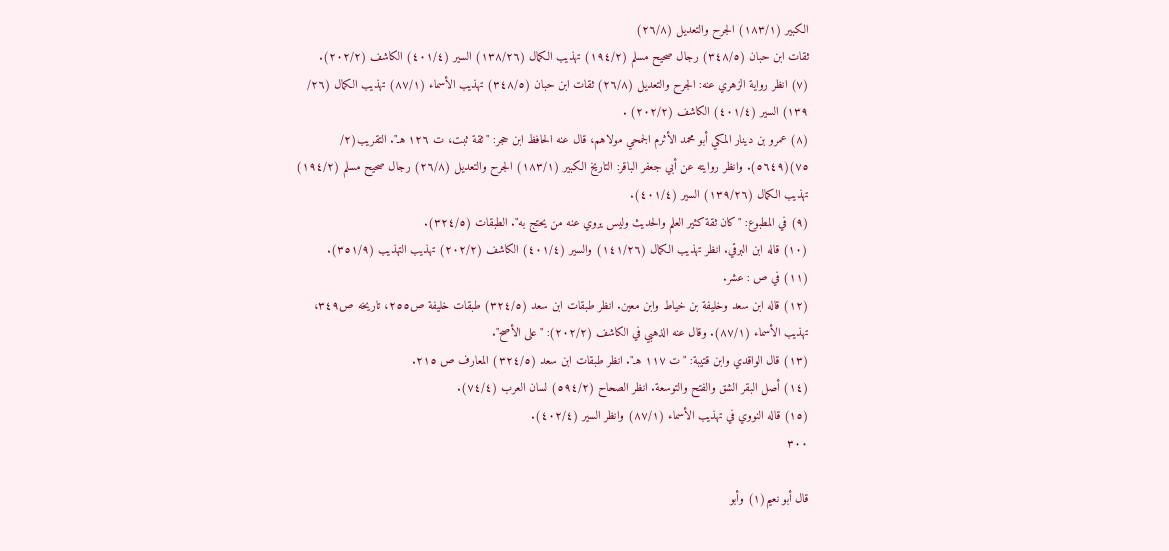الكبير (١٨٣/١) الجرح والتعديل (٢٦/٨)
ثقات ابن حبان (٣٤٨/٥) رجال صحيح مسلم (١٩٤/٢) تهذيب الكمال (١٣٨/٢٦) السير (٤٠١/٤) الكاشف (٢٠٢/٢).
(٧) انظر رواية الزهري عنه: الجرح والتعديل (٢٦/٨) ثقات ابن حبان (٣٤٨/٥) تهذيب الأسماء (٨٧/١) تهذيب الكمال (٢٦/
١٣٩) السير (٤٠١/٤) الكاشف (٢٠٢/٢) .
(٨) عمرو بن دينار المكي أبو محمد الأثرم الجمحي مولاهم، قال عنه الحافظ ابن حجر: "ثقة ثبت، ت ١٢٦ هـ". التقريب(٢/
٧٥)(٥٦٤٩). وانظر روايته عن أبي جعفر الباقر: التاريخ الكبير (١٨٣/١) الجرح والتعديل (٢٦/٨) رجال صحيح مسلم (١٩٤/٢)
تهذيب الكمال (١٣٩/٢٦) السير (٤٠١/٤).
(٩) في المطبوع: "كان ثقة كثير العلم والحديث وليس يروي عنه من يحتج به". الطبقات (٣٢٤/٥).
(١٠) قاله ابن البرقي. انظر تهذيب الكمال (١٤١/٢٦) والسير (٤٠١/٤) الكاشف (٢٠٢/٢) تهذيب التهذيب (٣٥١/٩).
(١١) في ص : عشر.
(١٢) قاله ابن سعد وخليفة بن خياط وابن معين. انظر طبقات ابن سعد (٣٢٤/٥) طبقات خليفة ص٢٥٥، تاريخه ص٣٤٩،
تهذيب الأسماء (٨٧/١). وقال عنه الذهبي في الكاشف (٢٠٢/٢): "على الأصح".
(١٣) قال الواقدي وابن قتيبة: "ت ١١٧ هـ". انظر طبقات ابن سعد (٣٢٤/٥) المعارف ص ٢١٥.
(١٤) أصل البقر الشق والفتح والتوسعة. انظر الصحاح (٥٩٤/٢) لسان العرب (٧٤/٤).
(١٥) قاله النووي في تهذيب الأسماء (٨٧/١) وانظر السير (٤٠٢/٤).
٣٠٠

قال أبو نعيم(١) وأبو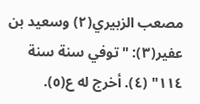مصعب الزبيري(٢) وسعيد بن عفير(٣): "توفي سنة سنة ١١٤" (٤). أخرج له ع(٥).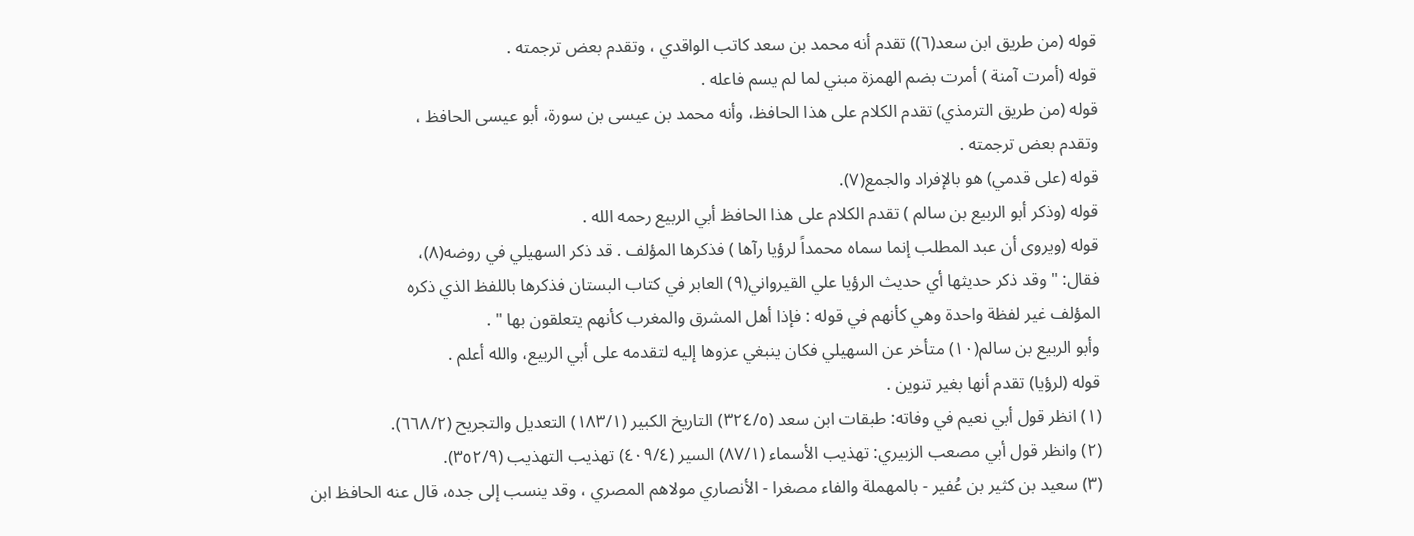قوله (من طريق ابن سعد(٦)) تقدم أنه محمد بن سعد كاتب الواقدي ، وتقدم بعض ترجمته .
قوله (أمرت آمنة ) أمرت بضم الهمزة مبني لما لم يسم فاعله .
قوله (من طريق الترمذي) تقدم الكلام على هذا الحافظ، وأنه محمد بن عيسى بن سورة، أبو عيسى الحافظ ،
وتقدم بعض ترجمته .
قوله (على قدمي) هو بالإفراد والجمع(٧).
قوله (وذكر أبو الربيع بن سالم ) تقدم الكلام على هذا الحافظ أبي الربيع رحمه الله .
قوله (ويروى أن عبد المطلب إنما سماه محمداً لرؤيا رآها ) فذكرها المؤلف . قد ذكر السهيلي في روضه(٨)،
فقال: " وقد ذكر حديثها أي حديث الرؤيا علي القيرواني(٩) العابر في كتاب البستان فذكرها باللفظ الذي ذكره
المؤلف غير لفظة واحدة وهي كأنهم في قوله : فإذا أهل المشرق والمغرب كأنهم يتعلقون بها " .
وأبو الربيع بن سالم(١٠) متأخر عن السهيلي فكان ينبغي عزوها إليه لتقدمه على أبي الربيع، والله أعلم .
قوله (لرؤيا) تقدم أنها بغير تنوين .
(١) انظر قول أبي نعيم في وفاته: طبقات ابن سعد (٣٢٤/٥) التاريخ الكبير (١٨٣/١) التعديل والتجريح (٦٦٨/٢).
(٢) وانظر قول أبي مصعب الزبيري: تهذيب الأسماء (٨٧/١) السير (٤٠٩/٤) تهذيب التهذيب (٣٥٢/٩).
(٣) سعيد بن كثير بن عُفير - بالمهملة والفاء مصغرا - الأنصاري مولاهم المصري ، وقد ينسب إلى جده، قال عنه الحافظ ابن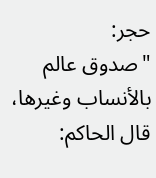حجر:
"صدوق عالم بالأنساب وغيرها، قال الحاكم: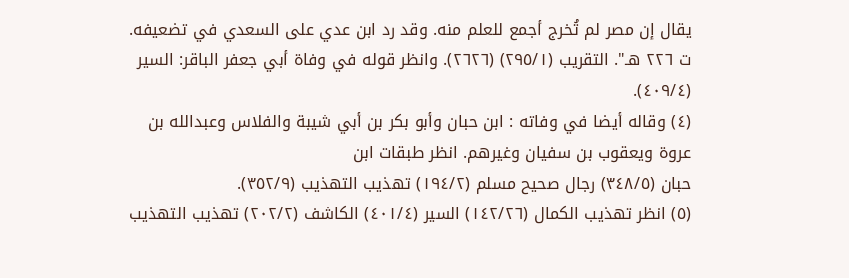يقال إن مصر لم تُخرج أجمع للعلم منه. وقد رد ابن عدي على السعدي في تضعيفه.
ت ٢٢٦ هـ". التقريب (٢٩٥/١) (٢٦٢٦). وانظر قوله في وفاة أبي جعفر الباقر: السير (٤٠٩/٤).
(٤) وقاله أيضا في وفاته : ابن حبان وأبو بكر بن أبي شيبة والفلاس وعبدالله بن عروة ويعقوب بن سفيان وغيرهم. انظر طبقات ابن
حبان (٣٤٨/٥) رجال صحيح مسلم (١٩٤/٢) تهذيب التهذيب (٣٥٢/٩).
(٥) انظر تهذيب الكمال (١٤٢/٢٦) السير (٤٠١/٤) الكاشف (٢٠٢/٢) تهذيب التهذيب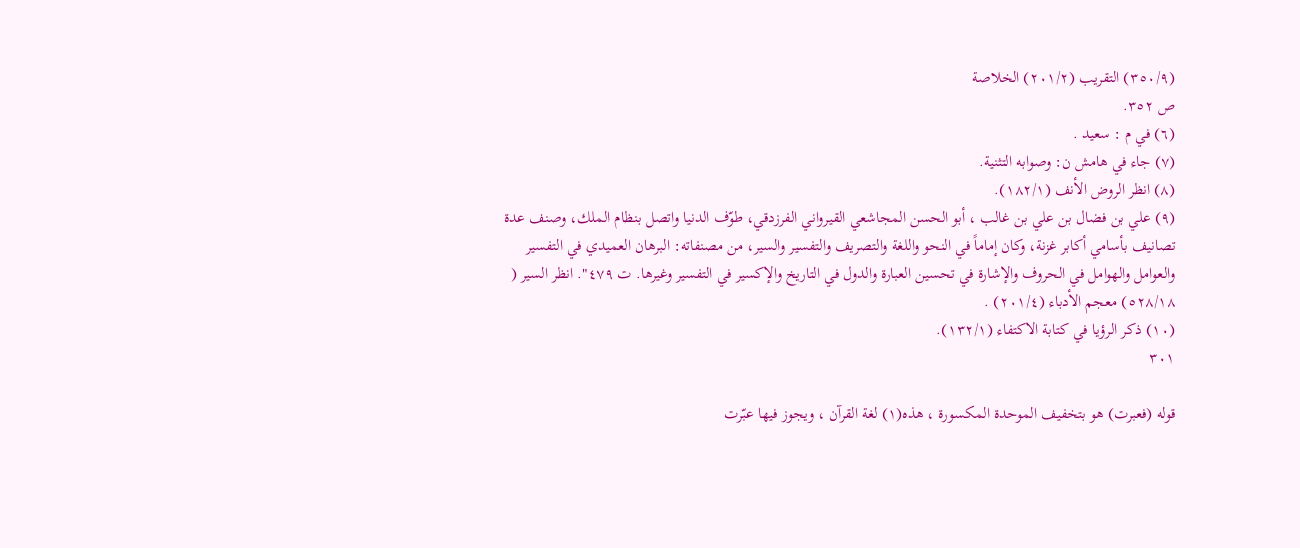(٣٥٠/٩) التقريب (٢٠١/٢) الخلاصة
ص ٣٥٢.
(٦) في م : سعيد .
(٧) جاء في هامش ن: وصوابه التثنية.
(٨) انظر الروض الأنف (١٨٢/١).
(٩) علي بن فضال بن علي بن غالب ، أبو الحسن المجاشعي القيرواني الفرزدقي، طوّف الدنيا واتصل بنظام الملك، وصنف عدة
تصانيف بأسامي أكابر غزنة، وكان إماماً في النحو واللغة والتصريف والتفسير والسير، من مصنفاته: البرهان العميدي في التفسير
والعوامل والهوامل في الحروف والإشارة في تحسين العبارة والدول في التاريخ والإكسير في التفسير وغيرها. ت ٤٧٩". انظر السير (
٥٢٨/١٨) معجم الأدباء (٢٠١/٤) .
(١٠) ذكر الرؤيا في كتابة الاكتفاء (١٣٢/١).
٣٠١

قوله (فعبرت) هو بتخفيف الموحدة المكسورة ، هذه(١) لغة القرآن ، ويجوز فيها عبّرت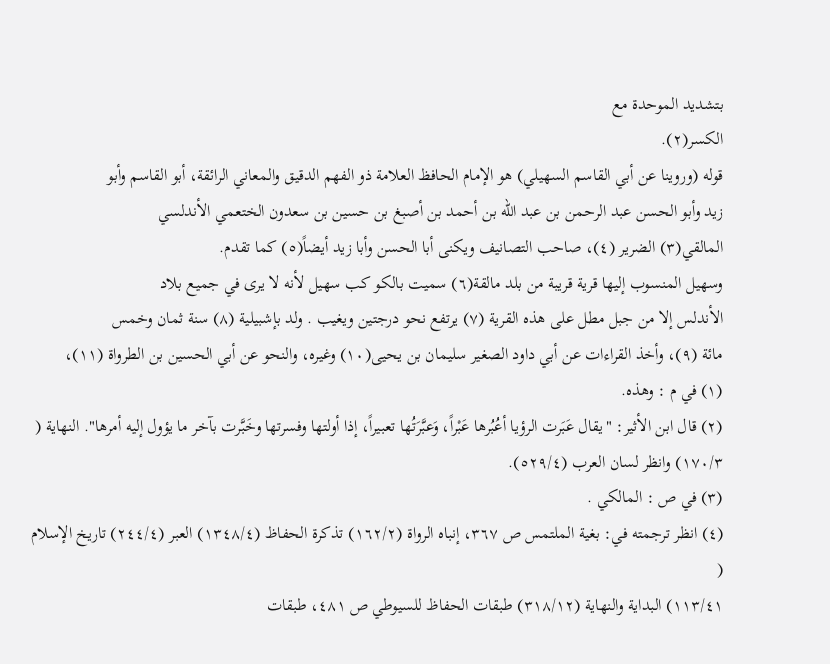بتشديد الموحدة مع
الكسر(٢).
قوله (وروينا عن أبي القاسم السهيلي) هو الإمام الحافظ العلامة ذو الفهم الدقيق والمعاني الرائقة، أبو القاسم وأبو
زيد وأبو الحسن عبد الرحمن بن عبد الله بن أحمد بن أصبغ بن حسين بن سعدون الختعمي الأندلسي
المالقي(٣) الضرير (٤)، صاحب التصانيف ويكنى أبا الحسن وأبا زيد أيضاً(٥) كما تقدم.
وسهیل المنسوب إليها قرية قريبة من بلد مالقة(٦) سميت بالکو کب سهیل لأنه لا یری في جميع بلاد
الأندلس إلا من جبل مطل على هذه القرية (٧) يرتفع نحو درجتين ويغيب . ولد بإشبيلية (٨) سنة ثمان وخمس
مائة (٩)، وأخذ القراءات عن أبي داود الصغير سليمان بن يحيى(١٠) وغيره، والنحو عن أبي الحسين بن الطرواة (١١)،
(١) في م : وهذه.
(٢) قال ابن الأثير: "يقال عَبَرت الرؤيا أعُبُرها عَبْراً، وَعبَّرَتُها تعبيراً، إذا أولتها وفسرتها وخَبَّرت بآخر ما يؤول إليه أمرها". النهاية (
١٧٠/٣) وانظر لسان العرب (٥٢٩/٤).
(٣) في ص : المالكي .
(٤) انظر ترجمته في: بغية الملتمس ص ٣٦٧، إنباه الرواة (١٦٢/٢) تذكرة الحفاظ (١٣٤٨/٤) العبر (٢٤٤/٤) تاريخ الإسلام (
١١٣/٤١) البداية والنهاية (٣١٨/١٢) طبقات الحفاظ للسيوطي ص ٤٨١، طبقات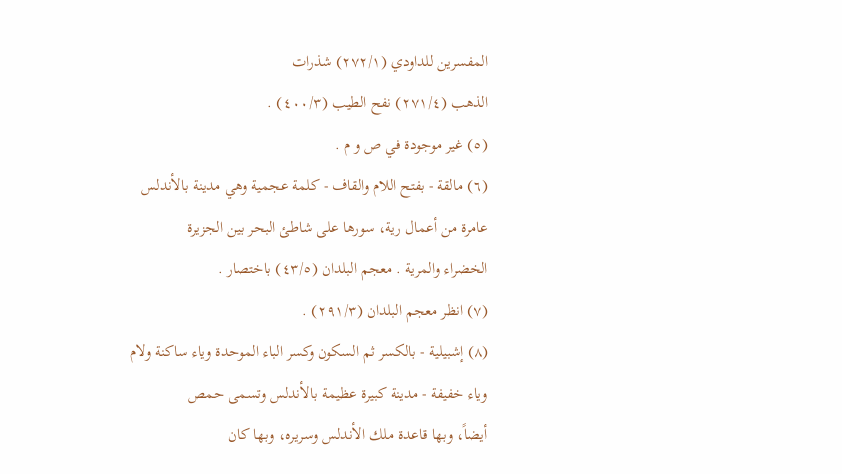المفسرين للداودي (٢٧٢/١) شذرات
الذهب (٢٧١/٤) نفح الطيب (٤٠٠/٣) .
(٥) غير موجودة في ص و م .
(٦) مالقة - بفتح اللام والقاف - كلمة عجمية وهي مدينة بالأندلس عامرة من أعمال رية، سورها على شاطئ البحر بين الجزيرة
الخضراء والمرية . معجم البلدان (٤٣/٥) باختصار .
(٧) انظر معجم البلدان (٢٩١/٣) .
(٨) إشبيلية - بالكسر ثم السكون وكسر الباء الموحدة وياء ساكنة ولام وياء خفيفة - مدينة كبيرة عظيمة بالأندلس وتسمى حمص
أيضاً، وبها قاعدة ملك الأندلس وسريره، وبها كان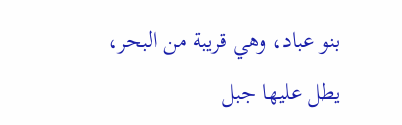بنو عباد، وهي قريبة من البحر، يطل عليها جبل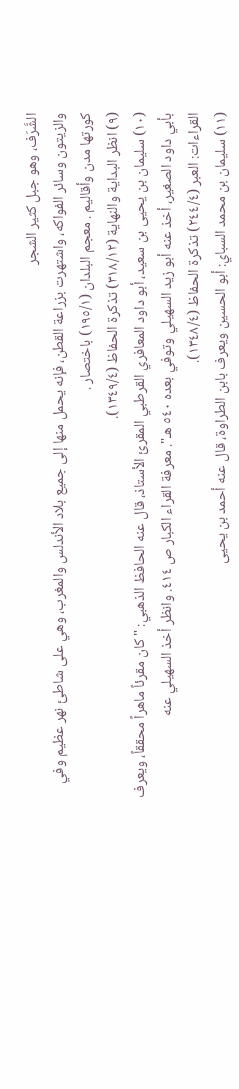الشَّرَف، وهو جبل كثير الشجر
والزيتون وسائر الفواكه، واشتهرت بزراعة القطن، فإنه يحمل منها إلى جميع بلاد الأندلس والمغرب، وهي على شاطئ نهر عظيم وفي
کورتها مدن وأقاليم . معجم البلدان (١٩٥/١) باختصار .
(٩) انظر البداية والنهاية (٣١٨/١٢) تذكرة الحفاظ (١٣٤٩/٤).
(١٠) سليمان بن يحيى بن سعيد، أبو داود المعافري القرطبي المقرئ الأستاذ، قال عنه الحافظ الذهبي: "كان مقرئاً ماهراً محققاً، ويعرف
بأبي داود الصغير، أخذ عنه أبو زيد السهيلي وتوفي بعده ٥٤٠ هـ". معرفة القراء الكبار ص ٤١٤. وانظر أخذ السهيلي عنه
القراءات: العبر (٢٤٤/٤) تذكرة الحفاظ (١٣٤٨/٤).
(١١) سليمان بن محمد السباي: أبو الحسين ويعرف بابن الطراوة، قال عنه أحمد بن يحيى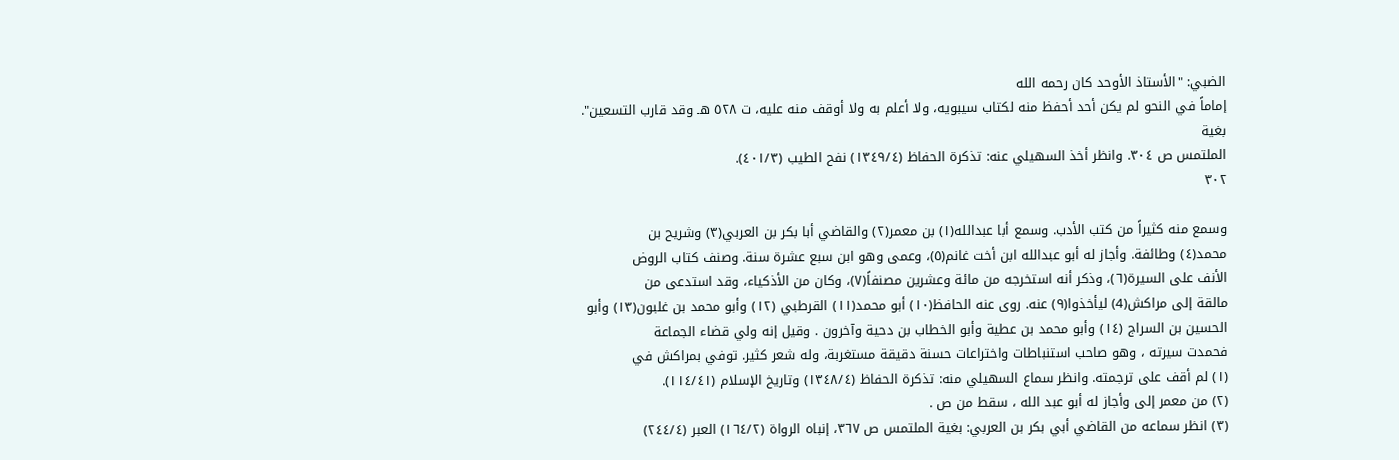الضبي: "الأستاذ الأوحد كان رحمه الله
إماماً في النحو لم يكن أحد أحفظ منه لكتاب سيبويه، ولا أعلم به ولا أوقف منه عليه، ت ٥٢٨ هـ وقد قارب التسعين". بغية
الملتمس ص ٣٠٤. وانظر أخذ السهيلي عنه: تذكرة الحفاظ (١٣٤٩/٤) نفح الطيب (٤٠١/٣).
٣٠٢

وسمع منه كثيراً من كتب الأدب. وسمع أبا عبدالله(١) بن معمر(٢) والقاضي أبا بكر بن العربي(٣) وشريح بن
محمد(٤) وطائفة. وأجاز له أبو عبدالله ابن أخت غانم(٥)، وعمى وهو ابن سبع عشرة سنة. وصنف كتاب الروض
الأنف على السيرة(٦)، وذكر أنه استخرجه من مائة وعشرين مصنفاً(٧)، وكان من الأذكياء، وقد استدعى من
مالقة إلى مراكش(4) ليأخذوا(٩) عنه. روى عنه الحافظ(١٠) أبو محمد(١١) القرطبي (١٢) وأبو محمد بن غلبون(١٣) وأبو
الحسين بن السراج (١٤) وأبو محمد بن عطية وأبو الخطاب بن دحية وآخرون . وقيل إنه ولي قضاء الجماعة
فحمدت سيرته ، وهو صاحب استنباطات واختراعات حسنة دقيقة مستغربة، وله شعر كثير. توفي بمراكش في
(١) لم أقف على ترجمته. وانظر سماع السهيلي منه: تذكرة الحفاظ (١٣٤٨/٤) وتاريخ الإسلام (١١٤/٤١).
(٢) من معمر إلى وأجاز له أبو عبد الله ، سقط من ص .
(٣) انظر سماعه من القاضي أبي بكر بن العربي: بغية الملتمس ص ٣٦٧، إنباه الرواة (١٦٤/٢) العبر (٢٤٤/٤)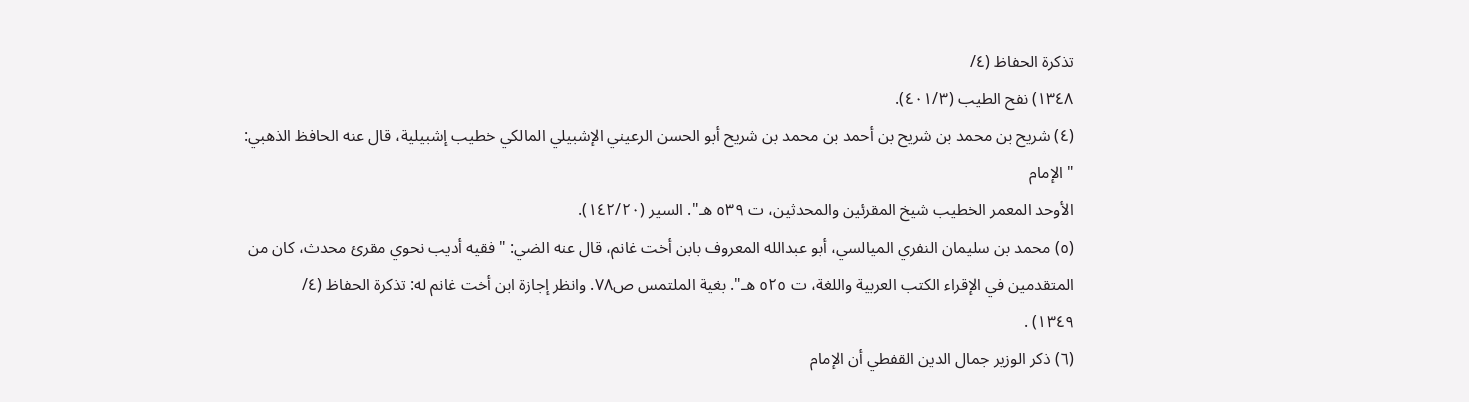تذكرة الحفاظ (٤/
١٣٤٨) نفح الطيب (٤٠١/٣).
(٤) شريح بن محمد بن شريح بن أحمد بن محمد بن شريح أبو الحسن الرعيني الإشبيلي المالكي خطيب إشبيلية، قال عنه الحافظ الذهبي: " الإمام
الأوحد المعمر الخطيب شيخ المقرئين والمحدثين، ت ٥٣٩ هـ". السير (١٤٢/٢٠).
(٥) محمد بن سليمان النفري الميالسي، أبو عبدالله المعروف بابن أخت غانم، قال عنه الضي: "فقيه أدیب نحوي مقرئ محدث، کان من
المتقدمين في الإقراء الكتب العربية واللغة، ت ٥٢٥ هـ". بغية الملتمس ص٧٨. وانظر إجازة ابن أخت غانم له: تذكرة الحفاظ (٤/
١٣٤٩) .
(٦) ذكر الوزير جمال الدين القفطي أن الإمام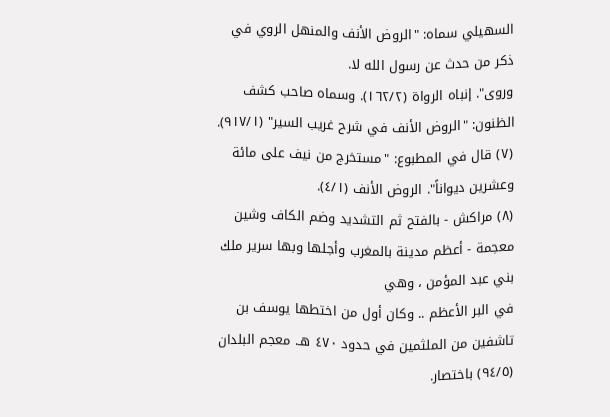السهيلي سماه: "الروض الأنف والمنهل الروي في ذكر من حدث عن رسول الله لا.
وروى". إنباه الرواة (١٦٢/٢). وسماه صاحب كشف الظنون: "الروض الأنف في شرح غريب السير" (٩١٧/١).
(٧) قال في المطبوع: "مستخرج من نيف على مائة وعشرين ديواناً". الروض الأنف (٤/١).
(٨) مراكش - بالفتح ثم التشديد وضم الكاف وشين معجمة - أعظم مدينة بالمغرب وأجلها وبها سرير ملك بني عبد المؤمن ، وهي
في البر الأعظم .. وكان أول من اختطها يوسف بن تاشفين من الملثمين في حدود ٤٧٠ هـ. معجم البلدان (٩٤/٥) باختصار.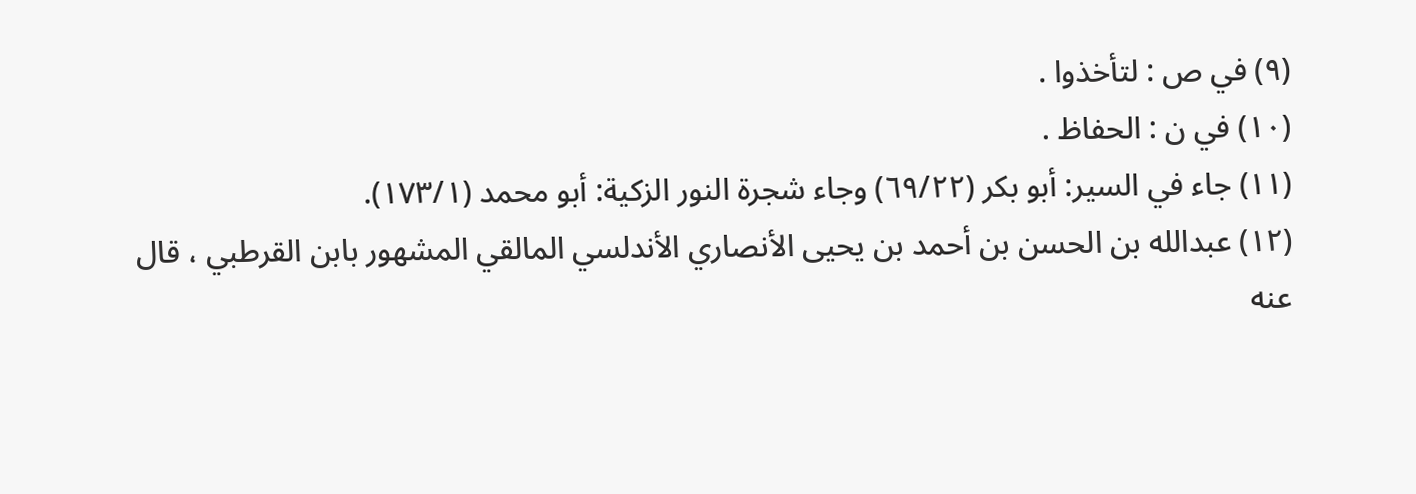(٩) في ص : لتأخذوا .
(١٠) في ن : الحفاظ .
(١١) جاء في السير: أبو بكر (٦٩/٢٢) وجاء شجرة النور الزكية: أبو محمد (١٧٣/١).
(١٢) عبدالله بن الحسن بن أحمد بن يحيى الأنصاري الأندلسي المالقي المشهور بابن القرطبي ، قال عنه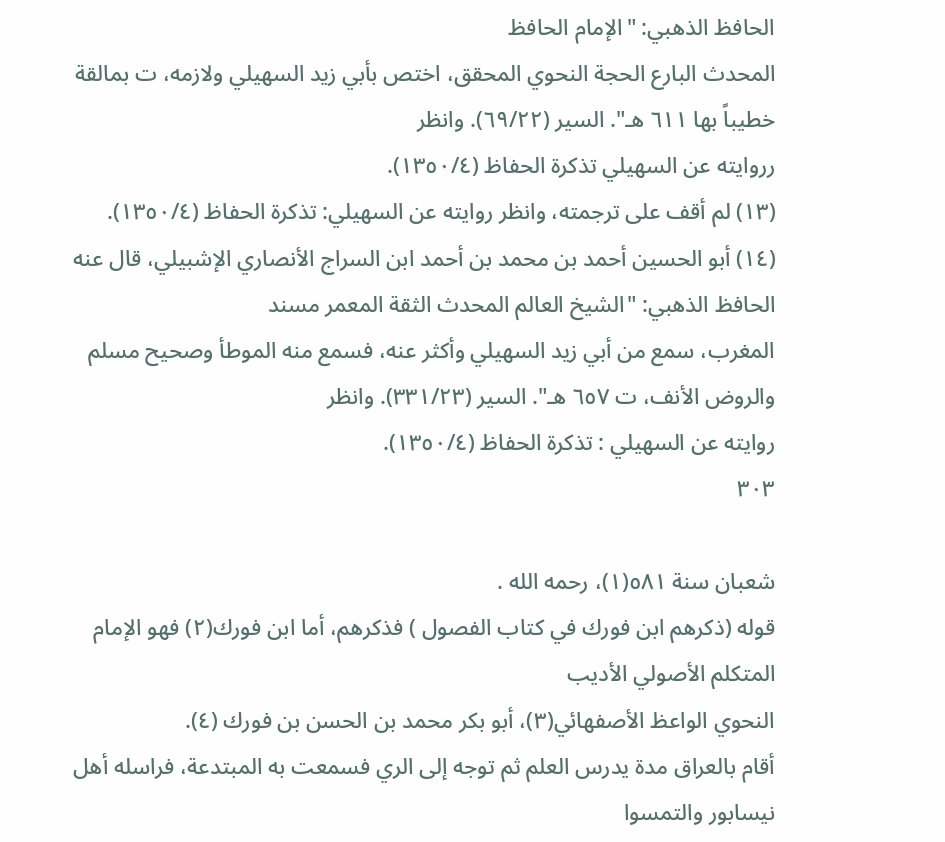الحافظ الذهبي: "الإمام الحافظ
المحدث البارع الحجة النحوي المحقق، اختص بأبي زيد السهيلي ولازمه، ت بمالقة خطيباً بها ٦١١ هـ". السير (٦٩/٢٢). وانظر
رروايته عن السهيلي تذكرة الحفاظ (١٣٥٠/٤).
(١٣) لم أقف على ترجمته، وانظر روايته عن السهيلي: تذكرة الحفاظ (١٣٥٠/٤).
(١٤) أبو الحسين أحمد بن محمد بن أحمد ابن السراج الأنصاري الإشبيلي، قال عنه الحافظ الذهبي: "الشيخ العالم المحدث الثقة المعمر مسند
المغرب، سمع من أبي زيد السهيلي وأكثر عنه، فسمع منه الموطأ وصحيح مسلم والروض الأنف، ت ٦٥٧ هـ". السير (٣٣١/٢٣). وانظر
روايته عن السهيلي : تذكرة الحفاظ (١٣٥٠/٤).
٣٠٣

شعبان سنة ٥٨١(١)، رحمه الله .
قوله (ذكرهم ابن فورك في كتاب الفصول ) فذكرهم، أما ابن فورك(٢) فهو الإمام المتكلم الأصولي الأديب
النحوي الواعظ الأصفهائي(٣)، أبو بكر محمد بن الحسن بن فورك (٤).
أقام بالعراق مدة يدرس العلم ثم توجه إلى الري فسمعت به المبتدعة، فراسله أهل نيسابور والتمسوا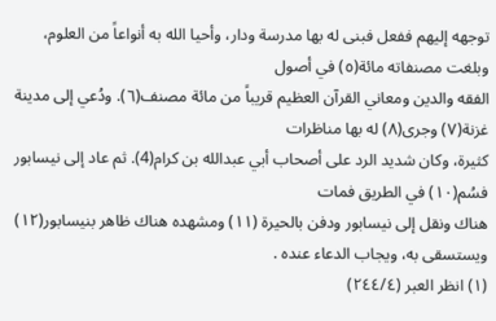توجهه إليهم ففعل فبنى له بها مدرسة ودار، وأحيا الله به أنواعاً من العلوم، وبلغت مصنفاته مائة(٥) في أصول
الفقه والدين ومعاني القرآن العظيم قريباً من مائة مصنف(٦). ودُعي إلى مدينة غزنة(٧) وجرى(٨) له بها مناظرات
كثيرة، وكان شديد الرد على أصحاب أبي عبدالله بن كرام(4). ثم عاد إلى نيسابور فسُم(١٠) في الطريق فمات
هناك ونقل إلى نيسابور ودفن بالحيرة (١١) ومشهده هناك ظاهر بنيسابور(١٢) ويستسقی به، ويجاب الدعاء عنده .
(١) انظر العبر (٢٤٤/٤)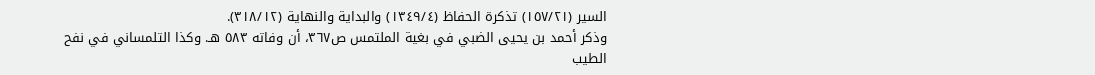السير (١٥٧/٢١) تذكرة الحفاظ (١٣٤٩/٤) والبداية والنهاية (٣١٨/١٢).
وذكر أحمد بن يحيى الضبي في بغية الملتمس ص٣٦٧، أن وفاته ٥٨٣ هـ. وكذا التلمساني في نفح الطيب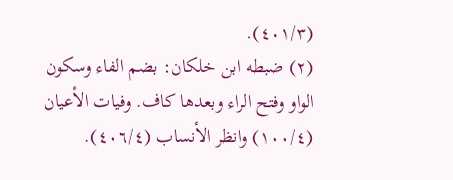(٤٠١/٣).
(٢) ضبطه ابن خلكان: بضم الفاء وسكون الواو وفتح الراء وبعدها كاف. وفيات الأعيان (١٠٠/٤) وانظر الأنساب (٤٠٦/٤).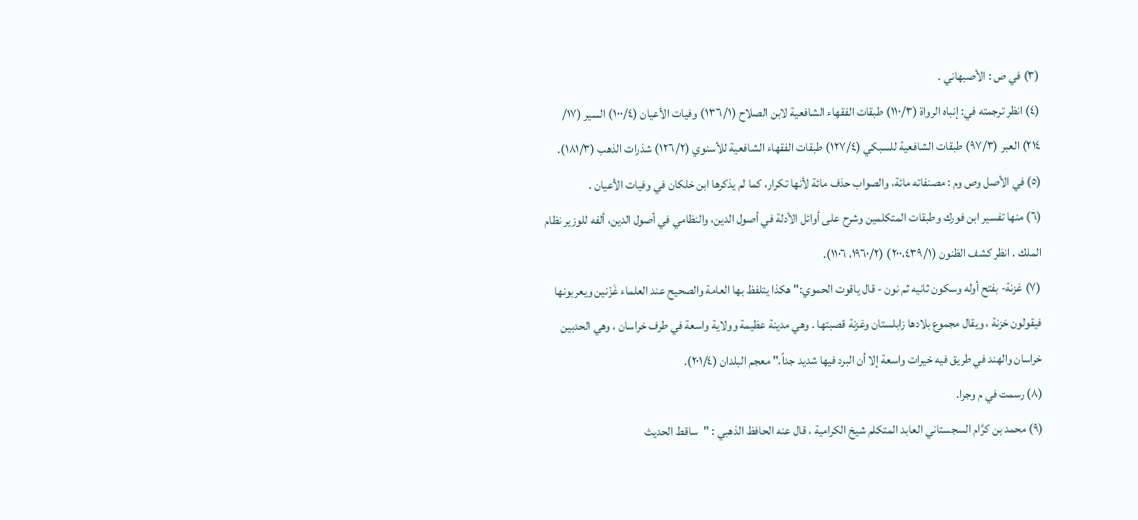(٣) في ص : الأصبهاني .
(٤) انظر ترجمته في: إنباه الرواة (١١٠/٣) طبقات الفقهاء الشافعية لابن الصلاح (١٣٦/١) وفيات الأعيان (١٠٠/٤) السير (١٧/
٢١٤) العبر (٩٧/٣) طبقات الشافعية للسبكي (١٢٧/٤) طبقات الفقهاء الشافعية للأسنوي (١٢٦/٢) شذرات الذهب (١٨١/٣).
(٥) في الأصل وص وم : مصنفاته مائة، والصواب حذف مائة لأنها تكرار، كما لم يذكرها ابن خلكان في وفيات الأعيان .
(٦) منها تفسير ابن فورك وطبقات المتكلمين وشرح على أوائل الأدلة في أصول الدين، والنظامي في أصول الدين، ألفه للوزير نظام
الملك . انظر كشف الظنون (٢٠٠،٤٣٩/١) (١٩٦٠/٢، ١١٠٦).
(٧) غزنة- بفتح أوله وسكون ثانيه ثم نون - قال ياقوت الحموي:" هكذا يتلفظ بها العامة والصحيح عند العلماء غَزْنين ويعربونها
فيقولون حَزنة ، ويقال مجموع بلادها زابلستان وغزنة قصبتها . وهي مدينة عظيمة وولاية واسعة في طرف خراسان ، وهي الحدبين
خراسان والهند في طريق فيه خيرات واسعة إلا أن البرد فيها شديد جداً." معجم البلدان (٢٠١/٤).
(٨) رسمت في م وجرا.
(٩) محمد بن كرَّام السجستاني العابد المتكلم شيخ الكرامية ، قال عنه الحافظ الذهبي : "ساقط الحديث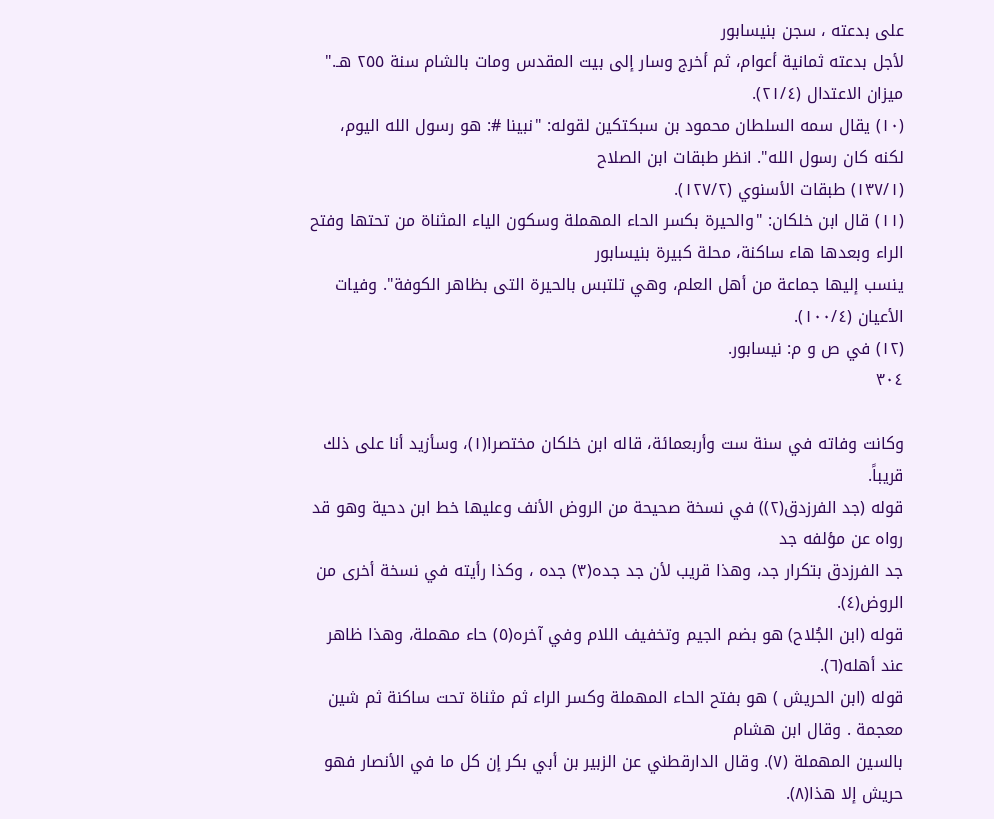على بدعته ، سجن بنيسابور
لأجل بدعته ثمانية أعوام، ثم أخرج وسار إلى بيت المقدس ومات بالشام سنة ٢٥٥ هـ." ميزان الاعتدال (٢١/٤).
(١٠) يقال سمه السلطان محمود بن سبكتكين لقوله: "نبينا #: هو رسول الله اليوم، لكنه كان رسول الله". انظر طبقات ابن الصلاح
(١٣٧/١) طبقات الأسنوي (١٢٧/٢).
(١١) قال ابن خلكان: "والحيرة بكسر الحاء المهملة وسكون الياء المثناة من تحتها وفتح الراء وبعدها هاء ساكنة، محلة كبيرة بنيسابور
ينسب إليها جماعة من أهل العلم، وهي تلتبس بالحيرة التى بظاهر الكوفة". وفيات الأعيان (١٠٠/٤).
(١٢) في ص و م: نيسابور.
٣٠٤

وكانت وفاته في سنة ست وأربعمائة، قاله ابن خلكان مختصرا(١)، وسأزيد أنا على ذلك قريباً.
قوله (جد الفرزدق(٢)) في نسخة صحيحة من الروض الأنف وعليها خط ابن دحية وهو قد رواه عن مؤلفه جد
جد الفرزدق بتكرار جد، وهذا قريب لأن جد جده(٣) جده ، وكذا رأيته في نسخة أخرى من الروض(٤).
قوله (ابن الجُلاح) هو بضم الجيم وتخفيف اللام وفي آخره(٥) حاء مهملة، وهذا ظاهر عند أهله(٦).
قوله (ابن الحريش ) هو بفتح الحاء المهملة وكسر الراء ثم مثناة تحت ساكنة ثم شين معجمة . وقال ابن هشام
بالسين المهملة (٧). وقال الدارقطني عن الزبير بن أبي بكر إن كل ما في الأنصار فهو حريش إلا هذا(٨).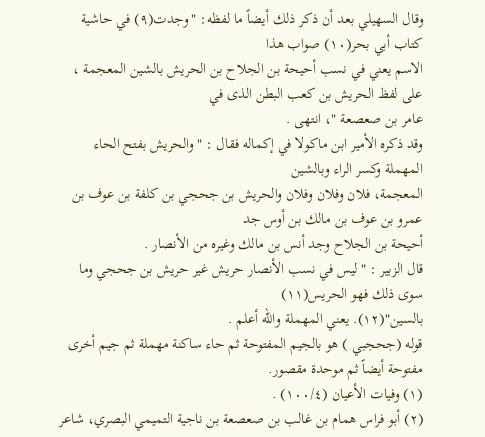وقال السهيلي بعد أن ذكر ذلك أيضاً ما لفظه: "وجدت(٩) في حاشية كتاب أبي بحر(١٠) صواب هذا
الاسم يعني في نسب أحيحة بن الجلاح بن الحريش بالشين المعجمة ، على لفظ الحريش بن كعب البطن الذى في
عامر بن صعصعة "، انتهى .
وقد ذكره الأمير ابن ماكولا في إكماله فقال : "والحريش بفتح الحاء المهملة وكسر الراء وبالشين
المعجمة، فلان وفلان وفلان والحریش بن جحجي بن کلفة بن عوف بن عمرو بن عوف بن مالك بن أوس جد
أحيحة بن الجلاح وجد أنس بن مالك وغيره من الأنصار .
قال الزبير : "ليس في نسب الأنصار حريش غير حريش بن جحجي وما سوى ذلك فهو الحريس(١١)
بالسين"(١٢). يعني المهملة والله أعلم .
قوله (جحجبي ) هو بالجيم المفتوحة ثم حاء ساكنة مهملة ثم جيم أخرى مفتوحة أيضاً ثم موحدة مقصور.
(١) وفيات الأعيان (١٠٠/٤) .
(٢) أبو فراس همام بن غالب بن صعصعة بن ناجية التميمي البصري، شاعر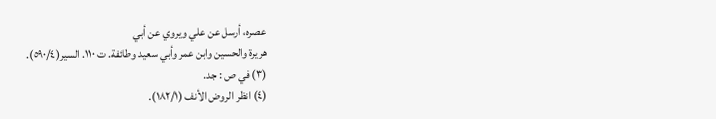عصره، أرسل عن علي ويروي عن أبي
هريرة والحسين وابن عمر وأبي سعيد وطائفة. ت ١١٠. السير(٥٩٠/٤).
(٣) في ص : جد.
(٤) انظر الروض الأنف (١٨٢/١).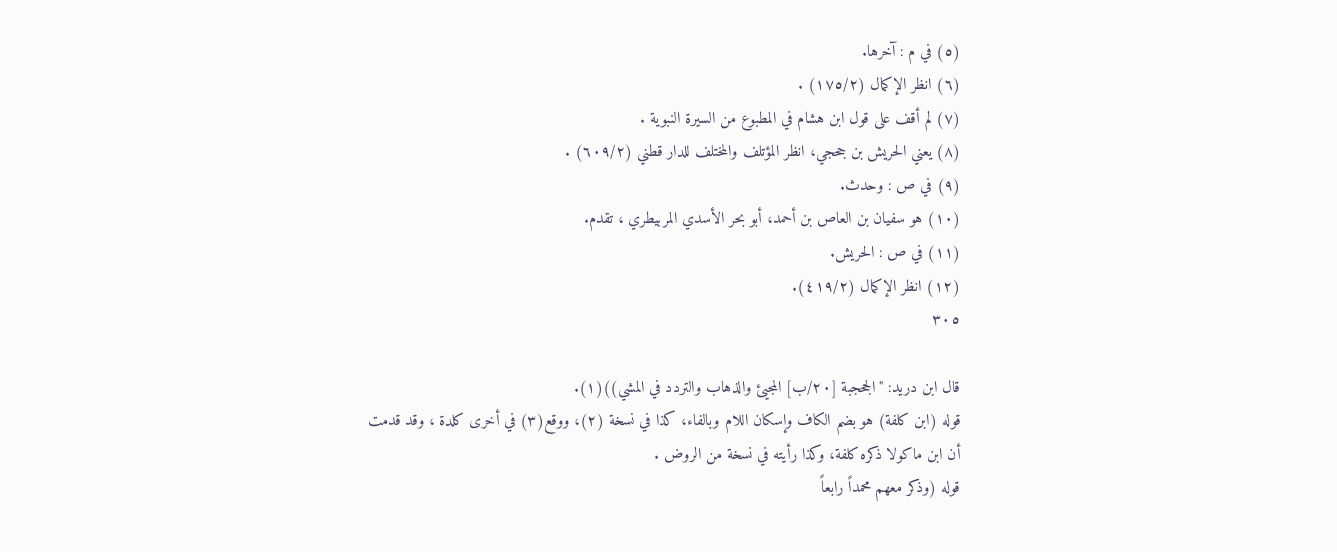(٥) في م : آخرها.
(٦) انظر الإكمال (١٧٥/٢) .
(٧) لم أقف على قول ابن هشام في المطبوع من السيرة النبوية .
(٨) يعني الحريش بن جحجي، انظر المؤتلف والمختلف للدار قطني (٦٠٩/٢) .
(٩) في ص : وحدث.
(١٠) هو سفيان بن العاص بن أحمد، أبو بحر الأسدي المربيطري ، تقدم.
(١١) في ص : الحريش.
(١٢) انظر الإكمال (٤١٩/٢).
٣٠٥

قال ابن دريد: "الجحجبة [٢٠/ب] المجيئ والذهاب والتردد في المشي))(١).
قوله (ابن كلفة) هو بضم الكاف وإسكان اللام وبالفاء، كذا في نسخة (٢)، ووقع(٣) في أخرى كلدة ، وقد قدمت
أن ابن ماكولا ذكره كلفة، وكذا رأيته في نسخة من الروض .
قوله (وذكر معهم محمداً رابعاً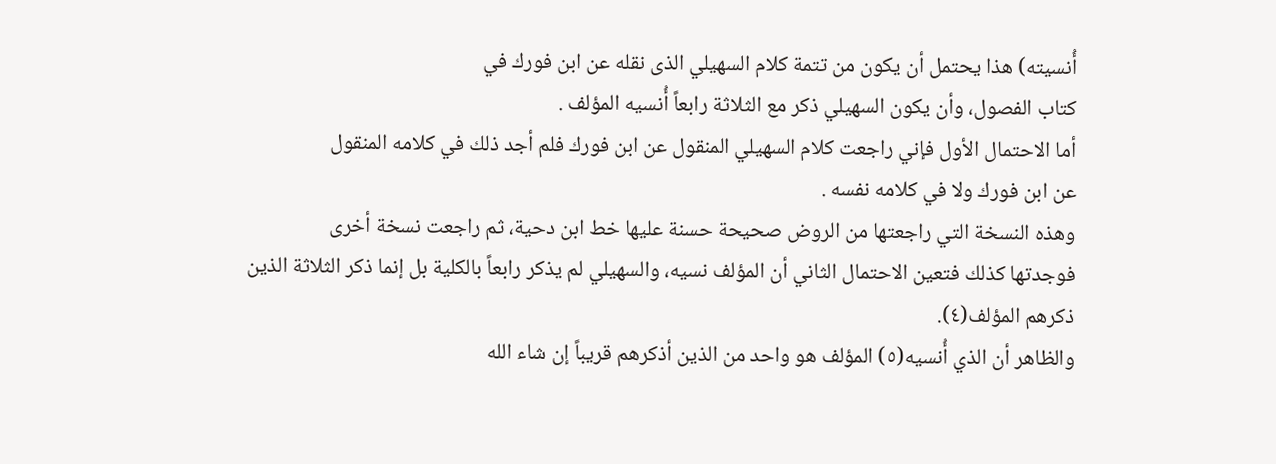أُنسيته) هذا يحتمل أن يكون من تتمة كلام السهيلي الذى نقله عن ابن فورك في
كتاب الفصول، وأن يكون السهيلي ذكر مع الثلاثة رابعاً أُنسيه المؤلف .
أما الاحتمال الأول فإني راجعت كلام السهيلي المنقول عن ابن فورك فلم أجد ذلك في كلامه المنقول
عن ابن فورك ولا في كلامه نفسه .
وهذه النسخة التي راجعتها من الروض صحيحة حسنة عليها خط ابن دحية، ثم راجعت نسخة أخرى
فوجدتها كذلك فتعين الاحتمال الثاني أن المؤلف نسيه، والسهيلي لم يذكر رابعاً بالكلية بل إنما ذكر الثلاثة الذين
ذكرهم المؤلف(٤).
والظاهر أن الذي أُنسيه(٥) المؤلف هو واحد من الذين أذكرهم قريباً إن شاء الله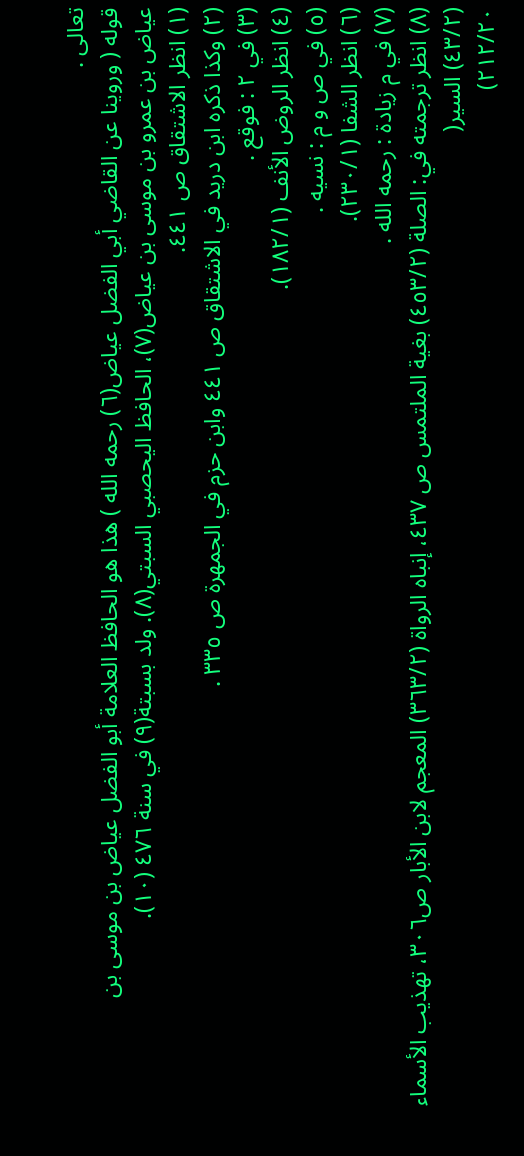تعالى .
قوله ( وروينا عن القاضي أبي الفضل عياض(٦) رحمه الله ) هذا هو الحافظ العلامة أبو الفضل عياض بن موسى بن
عياض بن عمرو بن موسى بن عياض(٧)، الحافظ اليحصبي السبتي(٨). ولد بسبتة(٩) في سنة ٤٧٦ (١٠).
(١) انظر الاشتقاق ص ٤٤١.
(٢) وكذا ذكره ابن دريد في الاشتقاق ص ٤٤١ وابن حزم في الجمهرة ص ٣٣٥ .
(٣) في ٢ : فوقع .
(٤) انظر الروض الأنف (١٨٢/١).
(٥) في ص و م : نسيه .
(٦) انظر الشفا (٢٣٠/١).
(٧) في م زيادة : رحمه الله .
(٨) انظر ترجمته في: الصلة (٤٥٣/٢) بغية الملتمس ص ٤٣٧، إنباه الرواة (٣٦٣/٢) المعجم لابن الأبار ص٣٠٦، تهذيب الأسماء (٤٣/٢) السير(
٢١٢/٢٠)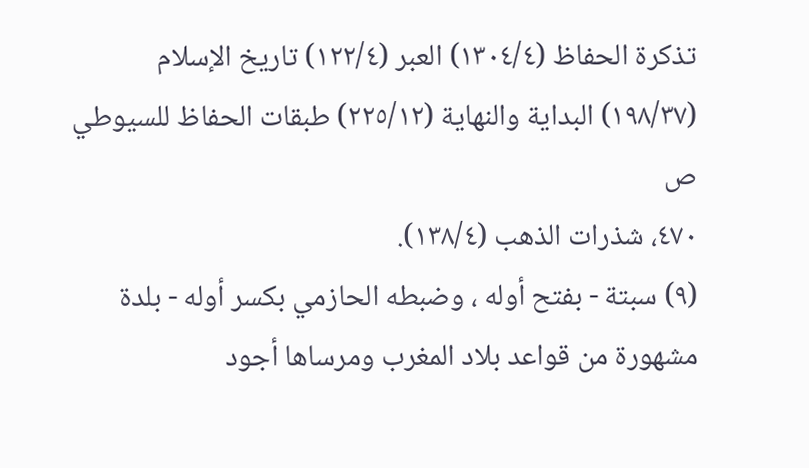تذكرة الحفاظ (١٣٠٤/٤) العبر (١٢٢/٤) تاريخ الإسلام (١٩٨/٣٧) البداية والنهاية (٢٢٥/١٢) طبقات الحفاظ للسيوطي ص
٤٧٠، شذرات الذهب (١٣٨/٤).
(٩) سبتة - بفتح أوله ، وضبطه الحازمي بكسر أوله - بلدة مشهورة من قواعد بلاد المغرب ومرساها أجود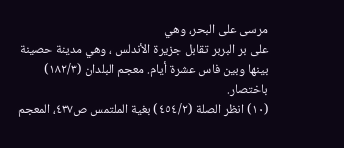مرسى على البحر، وهي
على بر البربر تقابل جزيرة الأندلس ، وهي مدينة حصينة بينها وبين فاس عشرة أيام. معجم البلدان (١٨٢/٣) باختصار.
(١٠) انظر الصلة (٤٥٤/٢) بغية الملتمس ص٤٣٧، المعجم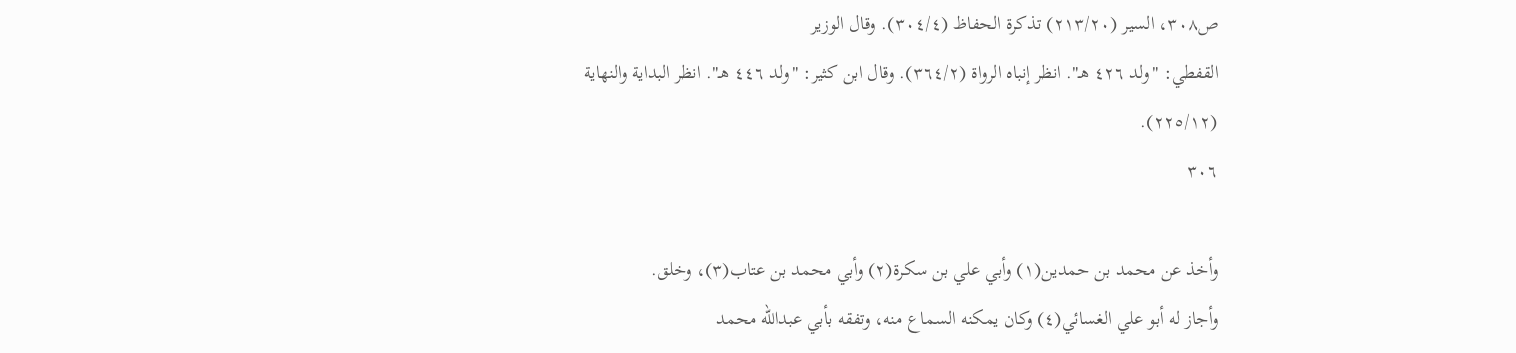ص٣٠٨، السير (٢١٣/٢٠) تذكرة الحفاظ (٣٠٤/٤). وقال الوزير
القفطي: "ولد ٤٢٦ هـ". انظر إنباه الرواة (٣٦٤/٢). وقال ابن كثير: "ولد ٤٤٦ هـ". انظر البداية والنهاية (٢٢٥/١٢).
٣٠٦

وأخذ عن محمد بن حمدين(١) وأبي علي بن سكرة(٢) وأبي محمد بن عتاب(٣)، وخلق.
وأجاز له أبو علي الغسائي(٤) وكان يمكنه السماع منه، وتفقه بأبي عبدالله محمد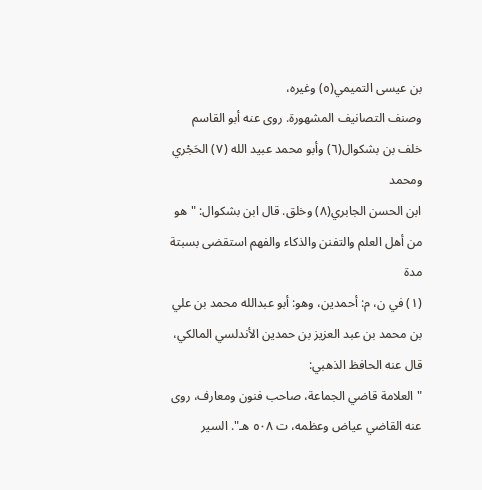بن عيسى التميمي(٥) وغيره،
وصنف التصانيف المشهورة. روى عنه أبو القاسم خلف بن بشكوال(٦) وأبو محمد عبيد الله (٧) الحَجْري ومحمد
ابن الحسن الجابري(٨) وخلق. قال ابن بشكوال: "هو من أهل العلم والتفنن والذكاء والفهم استقضى بسبتة مدة
(١) في ن، م: أحمدين، وهو: أبو عبدالله محمد بن علي بن محمد بن عبد العزيز بن حمدين الأندلسي المالكي، قال عنه الحافظ الذهبي:
"العلامة قاضي الجماعة، صاحب فنون ومعارف، روى عنه القاضي عياض وعظمه، ت ٥٠٨ هـ". السير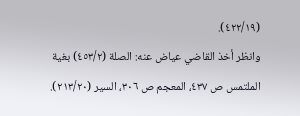(٤٢٢/١٩).
وانظر أخذ القاضي عياض عنه: الصلة (٤٥٣/٢) بغية الملتمس ص ٤٣٧، المعجم ص ٣٠٦، السير (٢١٣/٢٠).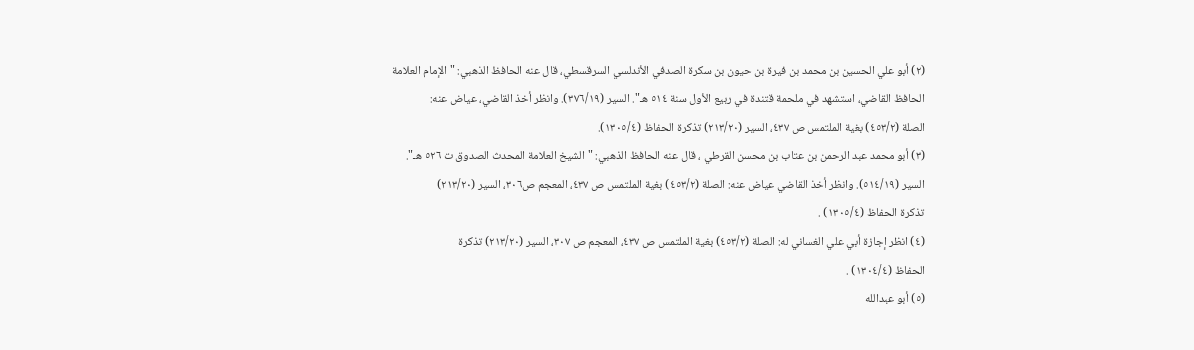(٢) أبو علي الحسين بن محمد بن فيرة بن حيون بن سكرة الصدفي الأندلسي السرقسطي، قال عنه الحافظ الذهبي: "الإمام العلامة
الحافظ القاضي، استشهد في ملحمة قتندة في ربيع الأول سنة ٥١٤ هـ". السير (٣٧٦/١٩). وانظر أخذ القاضي، عياض عنه:
الصلة (٤٥٣/٢) بغية الملتمس ص ٤٣٧، السير (٢١٣/٢٠) تذكرة الحفاظ (١٣٠٥/٤).
(٣) أبو محمد عبد الرحمن بن عتاب بن محسن القرطي ، قال عنه الحافظ الذهبي: "الشيخ العلامة المحدث الصدوق ت ٥٢٦ هـ".
السير (٥١٤/١٩). وانظر أخذ القاضي عياض عنه: الصلة (٤٥٣/٢) بغية الملتمس ص ٤٣٧، المعجم ص٣٠٦، السير (٢١٣/٢٠)
تذكرة الحفاظ (١٣٠٥/٤) .
(٤) انظر إجازة أبي علي الغساني له: الصلة (٤٥٣/٢) بغية الملتمس ص ٤٣٧، المعجم ص ٣٠٧، السير (٢١٣/٢٠) تذكرة
الحفاظ (١٣٠٤/٤) .
(٥) أبو عبدالله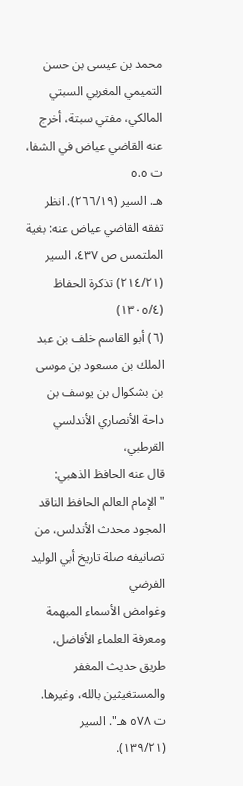محمد بن عيسى بن حسن التميمي المغربي السبتي المالكي، مفتي سبتة، أخرج عنه القاضي عياض في الشفا، ت ٥.٥
هـ. السير (٢٦٦/١٩). انظر تفقه القاضي عياض عنه: بغية الملتمس ص ٤٣٧، السير (٢١٤/٢١) تذكرة الحفاظ (١٣٠٥/٤)
(٦) أبو القاسم خلف بن عبد الملك بن مسعود بن موسى بن بشكوال بن يوسف بن داحة الأنصاري الأندلسي القرطبي،
قال عنه الحافظ الذهبي: "الإمام العالم الحافظ الناقد المجود محدث الأندلس، من تصانيفه صلة تاريخ أبي الوليد الفرضي
وغوامض الأسماء المبهمة ومعرفة العلماء الأفاضل، طريق حديث المغفر والمستغيثين بالله، وغيرها. ت ٥٧٨ هـ". السير
(١٣٩/٢١).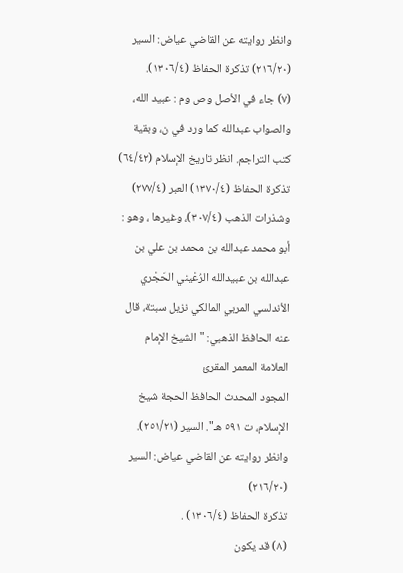وانظر روايته عن القاضي عياض: السير (٢١٦/٢٠) تذكرة الحفاظ (١٣٠٦/٤).
(٧) جاء في الأصل وص وم : عبيد الله، والصواب عبدالله كما ورد في ن، وبقية كتب التراجم. انظر تاريخ الإسلام (٦٤/٤٢)
تذكرة الحفاظ (١٣٧٠/٤) العبر (٢٧٧/٤) وشذرات الذهب (٣٠٧/٤)، وغيرها ، وهو : أبو محمد عبدالله بن محمد بن علي بن
عبدالله بن عبيدالله الرُعْيني الحَجْري الأندلسي المربي المالكي نزيل سبتة، قال عنه الحافظ الذهبي: "الشيخ الإمام العلامة المعمر المقرئ
المجود المحدث الحافظ الحجة شيخ الإسلام، ت ٥٩١ هـ". السير (٢٥١/٢١). وانظر روايته عن القاضي عياض: السير (٢١٦/٢٠)
تذكرة الحفاظ (١٣٠٦/٤) .
(٨) قد يكون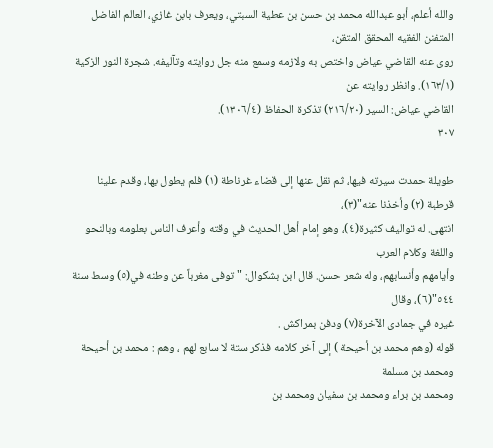والله أعلم، أبو عبدالله محمد بن حسن بن عطية السبتي، ويعرف بابن غازي، العالم الفاضل المتفنن الفقيه المحقق المتقن،
روى عنه القاضي عياض واختص به ولازمه وسمع منه جل روايته وتآليفه. شجرة النور الزكية (١٦٣/١). وانظر روايته عن
القاضي عياض: السير (٢١٦/٢٠) تذكرة الحفاظ (١٣٠٦/٤).
٣٠٧

طويلة حمدت سيرته فيها، ثم نقل عنها إلى قضاء غرناطة (١) فلم يطول بها، وقدم علينا قرطبة (٢) وأخذنا عنه"(٣)،
انتهى. له تواليف كثيرة(٤)، وهو إمام أهل الحديث في وقته وأعرف الناس بعلومه وبالنحو واللغة وكلام العرب
وأيامهم وأنسابهم، وله شعر حسن. قال ابن بشكوال: " توفى مغرباً عن وطنه في(٥) وسط سنة ٥٤٤"(٦)، وقال
غيره في جمادى الآخرة(٧) ودفن بمراكش .
قوله (وهم محمد بن أحيحة ) إلى آخر كلامه فذكر ستة لا سابع لهم ، وهم : محمد بن أحيحة ومحمد بن مسلمة
ومحمد بن براء ومحمد بن سفيان ومحمد بن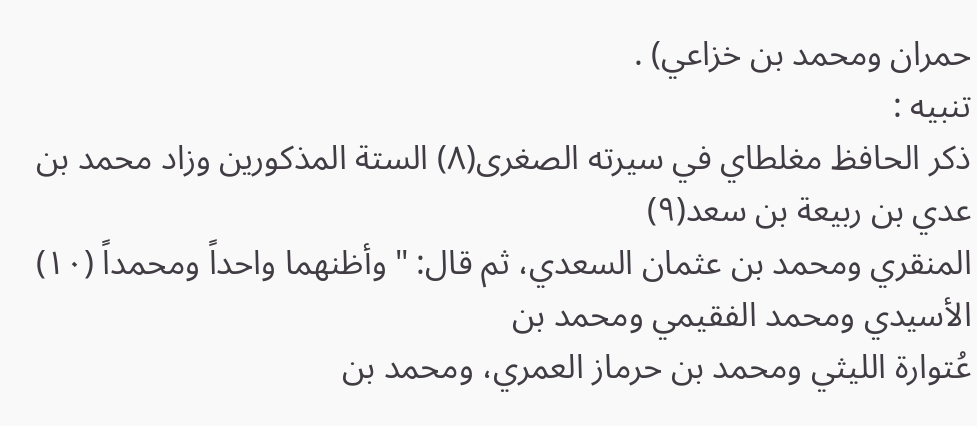حمران ومحمد بن خزاعي) .
تنبيه :
ذكر الحافظ مغلطاي في سيرته الصغرى(٨) الستة المذكورين وزاد محمد بن عدي بن ربيعة بن سعد(٩)
المنقري ومحمد بن عثمان السعدي، ثم قال: " وأظنهما واحداً ومحمداً (١٠) الأسيدي ومحمد الفقيمي ومحمد بن
عُتوارة الليثي ومحمد بن حرماز العمري، ومحمد بن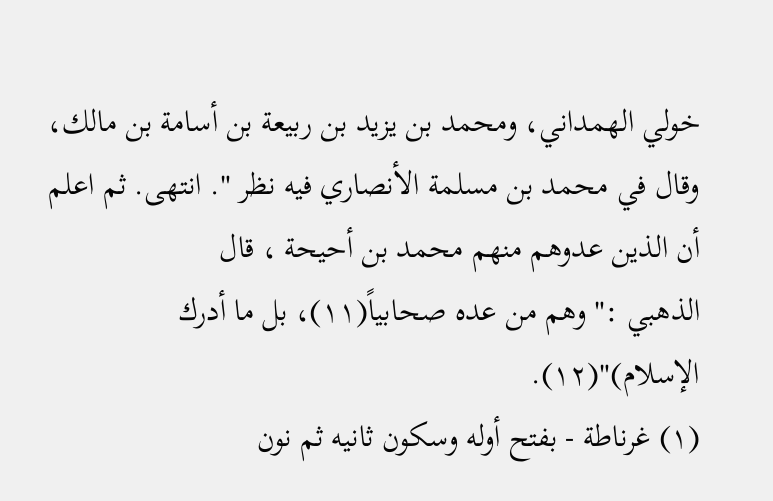خولي الهمداني، ومحمد بن يزيد بن ربيعة بن أسامة بن مالك،
وقال في محمد بن مسلمة الأنصاري فيه نظر ". انتهى. ثم اعلم أن الذين عدوهم منهم محمد بن أحيحة ، قال
الذهبي :" وهم من عده صحابياً(١١)، بل ما أدرك الإسلام)"(١٢).
(١) غرناطة - بفتح أوله وسكون ثانيه ثم نون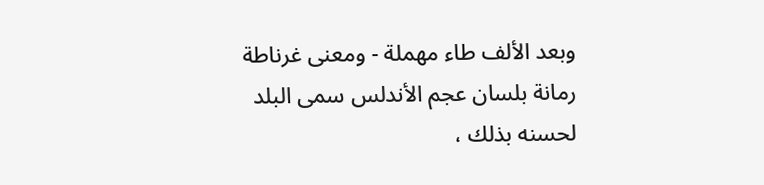وبعد الألف طاء مهملة - ومعنى غرناطة رمانة بلسان عجم الأندلس سمى البلد
لحسنه بذلك ،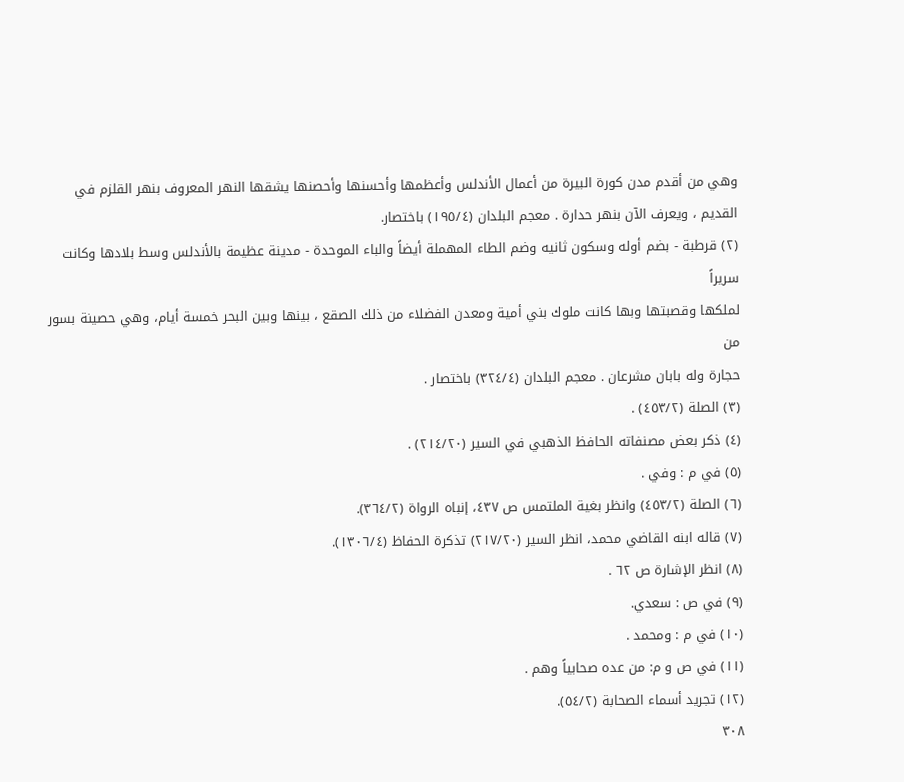وهي من أقدم مدن كورة البيرة من أعمال الأندلس وأعظمها وأحسنها وأحصنها يشقها النهر المعروف بنهر القلزم في
القديم ، ويعرف الآن بنهر حدارة . معجم البلدان (١٩٥/٤) باختصار.
(٢) قرطبة - بضم أوله وسكون ثانيه وضم الطاء المهملة أيضاً والباء الموحدة - مدينة عظيمة بالأندلس وسط بلادها وكانت سريراً
لملكها وقصبتها وبها كانت ملوك بني أمية ومعدن الفضلاء من ذلك الصقع ، بينها وبين البحر خمسة أيام، وهي حصينة بسور من
حجارة وله بابان مشرعان . معجم البلدان (٣٢٤/٤) باختصار .
(٣) الصلة (٤٥٣/٢) .
(٤) ذكر بعض مصنفاته الحافظ الذهبي في السير (٢١٤/٢٠) .
(٥) في م : وفي .
(٦) الصلة (٤٥٣/٢) وانظر بغية الملتمس ص ٤٣٧، إنباه الرواة (٣٦٤/٢).
(٧) قاله ابنه القاضي محمد، انظر السير (٢١٧/٢٠) تذكرة الحفاظ (١٣٠٦/٤).
(٨) انظر الإشارة ص ٦٢ .
(٩) في ص : سعدي.
(١٠) في م : ومحمد .
(١١) في ص و م: من عده صحابياً وهم .
(١٢) تجريد أسماء الصحابة (٥٤/٢).
٣٠٨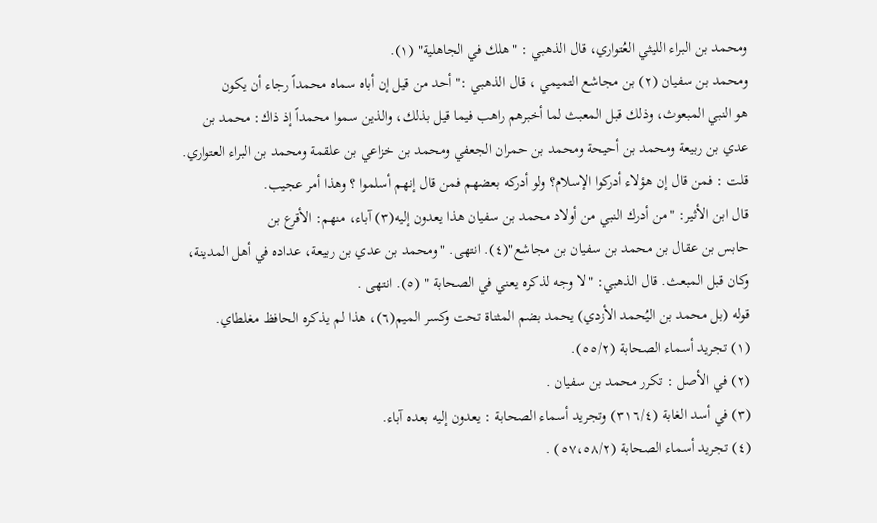ومحمد بن البراء الليثي العُتواري، قال الذهبي : "هلك في الجاهلية" (١).
ومحمد بن سفيان (٢) بن مجاشع التميمي ، قال الذهبي :" أحد من قيل إن أباه سماه محمداً رجاء أن يكون
هو النبي المبعوث، وذلك قبل المعبث لما أخبرهم راهب فيما قيل بذلك، والذين سموا محمداً إذ ذاك: محمد بن
عدي بن ربيعة ومحمد بن أحيحة ومحمد بن حمران الجعفي ومحمد بن خزاعي بن علقمة ومحمد بن البراء العتواري.
قلت : فمن قال إن هؤلاء أدركوا الإسلام؟ ولو أدركه بعضهم فمن قال إنهم أسلموا ؟ وهذا أمر عجيب.
قال ابن الأثير: "من أدرك النبي من أولاد محمد بن سفيان هذا يعدون إليه(٣) آباء، منهم: الأقرع بن
حابس بن عقال بن محمد بن سفيان بن مجاشع"(٤). انتهى. "ومحمد بن عدي بن ربيعة، عداده في أهل المدينة،
وكان قبل المبعث. قال الذهبي: "لا وجه لذكره يعني في الصحابة " (٥). انتهى .
قوله (بل محمد بن اليُحمد الأزدي) يحمد بضم المثناة تحت وكسر الميم(٦)، هذا لم يذكره الحافظ مغلطاي.
(١) تجريد أسماء الصحابة (٥٥/٢).
(٢) في الأصل : تكرر محمد بن سفيان .
(٣) في أسد الغابة (٣١٦/٤) وتجريد أسماء الصحابة : يعدون إليه بعده آباء.
(٤) تجريد أسماء الصحابة (٥٧،٥٨/٢) .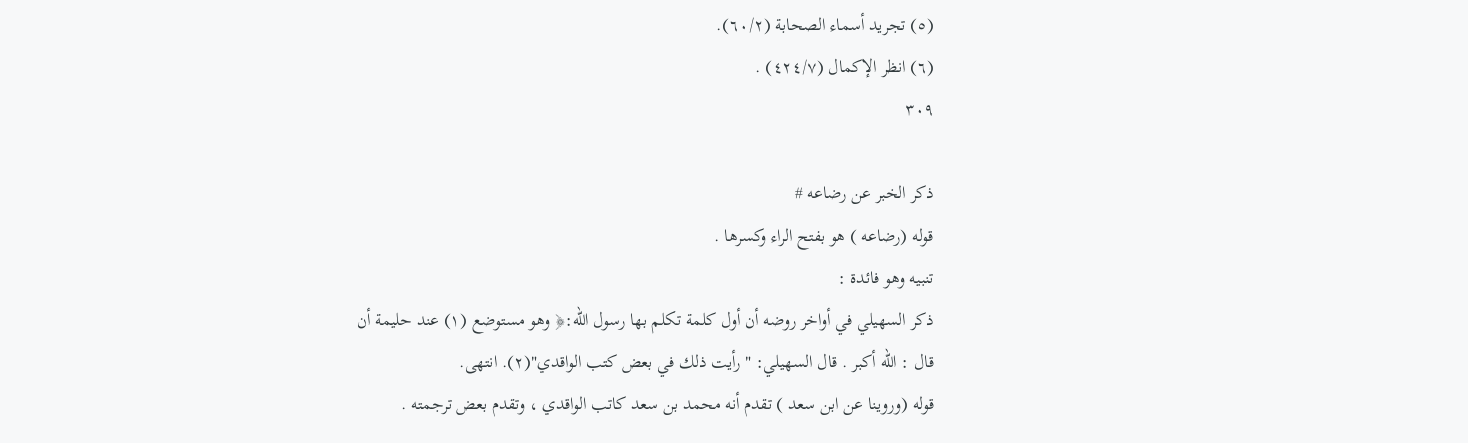(٥) تجريد أسماء الصحابة (٦٠/٢).
(٦) انظر الإكمال (٤٢٤/٧) .
٣٠٩

ذكر الخبر عن رضاعه #
قوله (رضاعه ) هو بفتح الراء وكسرها .
تنبيه وهو فائدة :
ذكر السهيلي في أواخر روضه أن أول كلمة تكلم بها رسول الله:﴿ وهو مستوضع (١) عند حليمة أن
قال : الله أكبر . قال السهيلي: " رأيت ذلك في بعض كتب الواقدي"(٢). انتهى.
قوله (وروینا عن ابن سعد ) تقدم أنه محمد بن سعد كاتب الواقدي ، وتقدم بعض ترجمته .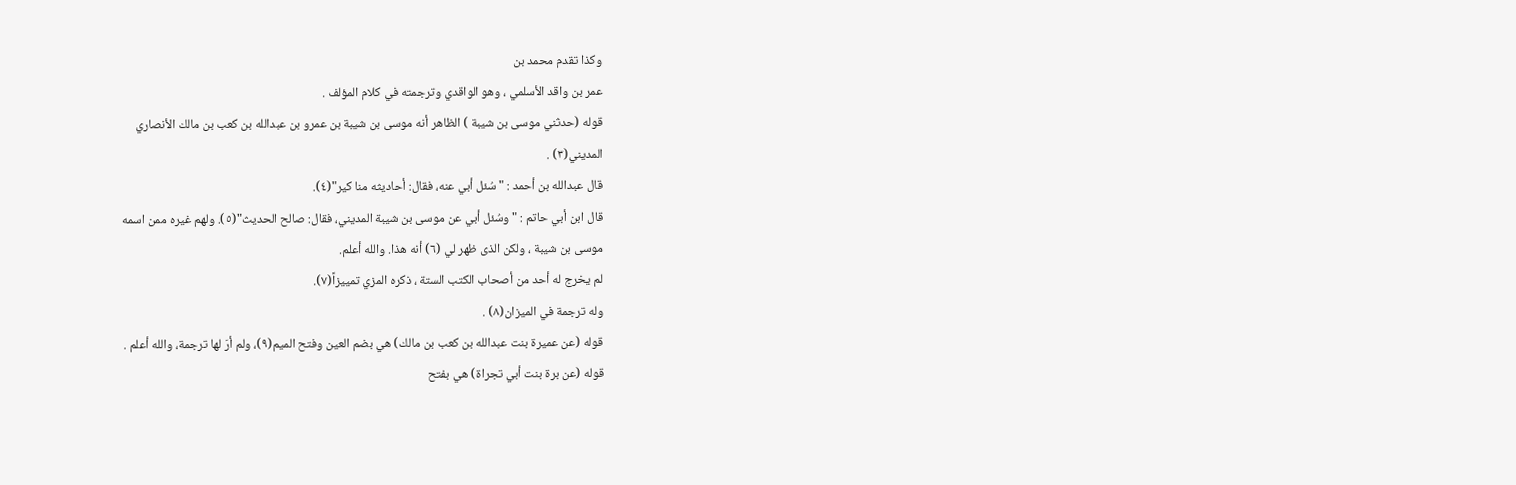وكذا تقدم محمد بن
عمر بن واقد الأسلمي ، وهو الواقدي وترجمته في كلام المؤلف .
قوله (حدثني موسى بن شيبة ) الظاهر أنه موسى بن شيبة بن عمرو بن عبدالله بن كعب بن مالك الأنصاري
المديني(٣) .
قال عبدالله بن أحمد : " سُئل أبي عنه، فقال: أحاديثه منا كير"(٤).
قال ابن أبي حاتم : " وسُئل أبي عن موسى بن شيبة المديني، فقال: صالح الحديث"(٥). ولهم غيره ممن اسمه
موسى بن شيبة ، ولكن الذى ظهر لي (٦) أنه هذا. والله أعلم.
لم يخرج له أحد من أصحاب الكتب الستة ، ذكره المزي تمييزاً(٧).
وله ترجمة في الميزان(٨) .
قوله (عن عميرة بنت عبدالله بن كعب بن مالك) هي بضم العين وفتح الميم(٩)، ولم أرَ لها ترجمة، والله أعلم .
قوله (عن برة بنت أبي تجراة) هي بفتح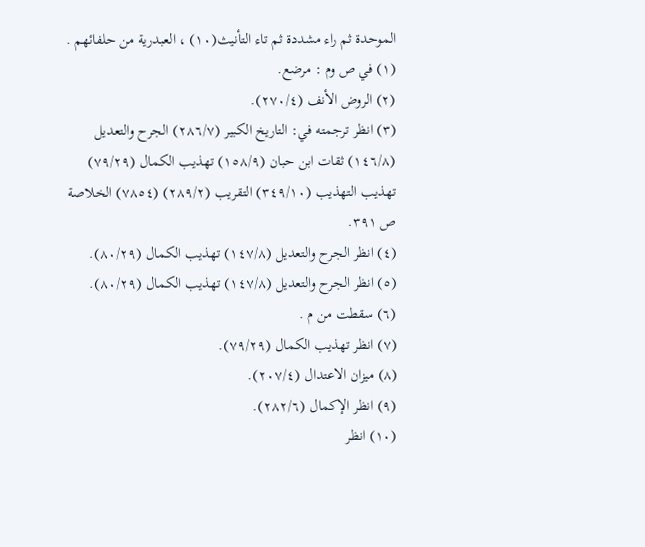الموحدة ثم راء مشددة ثم تاء التأنيث(١٠) ، العبدرية من حلفائهم .
(١) في ص وم : مرضع.
(٢) الروض الأنف (٢٧٠/٤).
(٣) انظر ترجمته في: التاريخ الكبير (٢٨٦/٧) الجرح والتعديل (١٤٦/٨) ثقات ابن حبان (١٥٨/٩) تهذيب الكمال (٧٩/٢٩)
تهذيب التهذيب (٣٤٩/١٠) التقريب (٢٨٩/٢) (٧٨٥٤) الخلاصة ص ٣٩١.
(٤) انظر الجرح والتعديل (١٤٧/٨) تهذيب الكمال (٨٠/٢٩).
(٥) انظر الجرح والتعديل (١٤٧/٨) تهذيب الكمال (٨٠/٢٩).
(٦) سقطت من م .
(٧) انظر تهذيب الكمال (٧٩/٢٩).
(٨) ميزان الاعتدال (٢٠٧/٤).
(٩) انظر الإكمال (٢٨٢/٦).
(١٠) انظر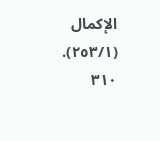الإكمال (٢٥٣/١).
٣١٠